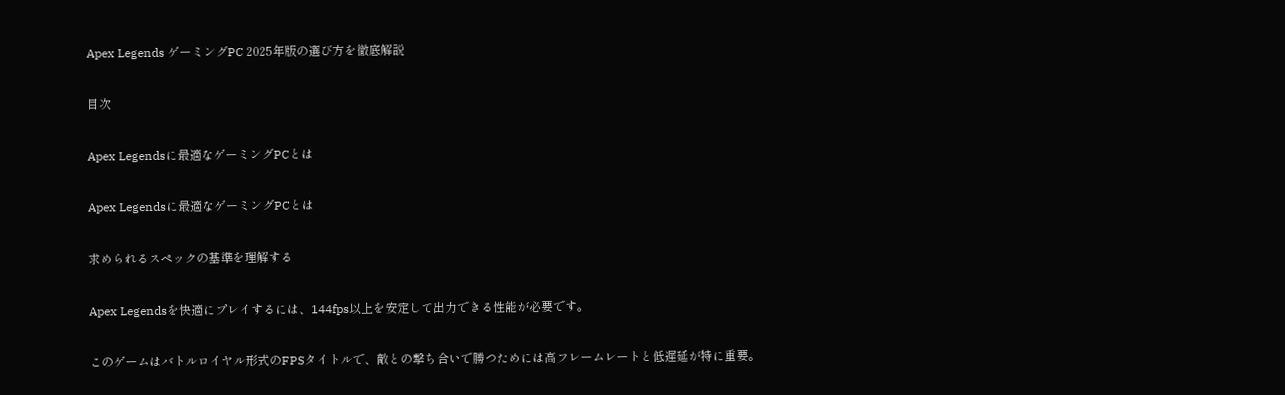Apex Legends ゲーミングPC 2025年版の選び方を徹底解説

目次

Apex Legendsに最適なゲーミングPCとは

Apex Legendsに最適なゲーミングPCとは

求められるスペックの基準を理解する

Apex Legendsを快適にプレイするには、144fps以上を安定して出力できる性能が必要です。

このゲームはバトルロイヤル形式のFPSタイトルで、敵との撃ち合いで勝つためには高フレームレートと低遅延が特に重要。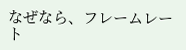なぜなら、フレームレート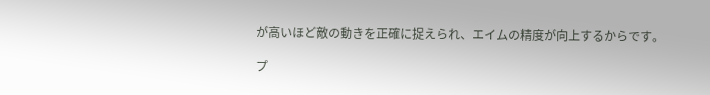が高いほど敵の動きを正確に捉えられ、エイムの精度が向上するからです。

プ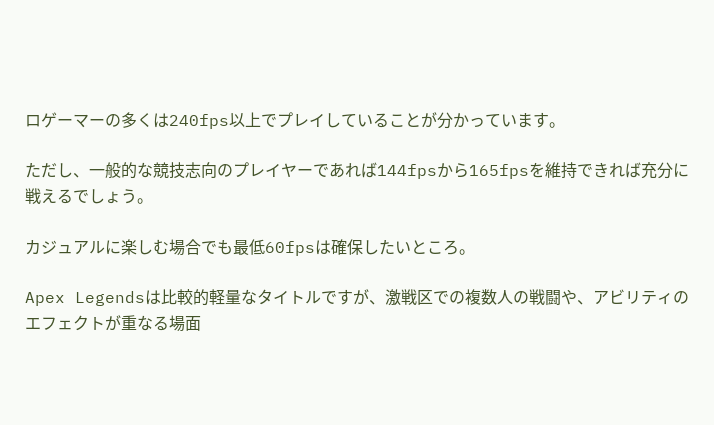ロゲーマーの多くは240fps以上でプレイしていることが分かっています。

ただし、一般的な競技志向のプレイヤーであれば144fpsから165fpsを維持できれば充分に戦えるでしょう。

カジュアルに楽しむ場合でも最低60fpsは確保したいところ。

Apex Legendsは比較的軽量なタイトルですが、激戦区での複数人の戦闘や、アビリティのエフェクトが重なる場面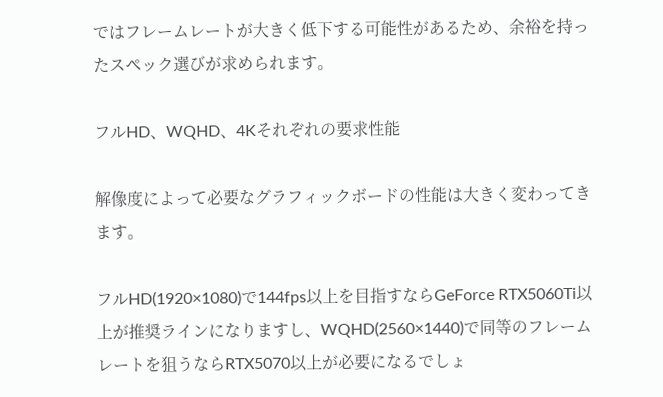ではフレームレートが大きく低下する可能性があるため、余裕を持ったスペック選びが求められます。

フルHD、WQHD、4Kそれぞれの要求性能

解像度によって必要なグラフィックボードの性能は大きく変わってきます。

フルHD(1920×1080)で144fps以上を目指すならGeForce RTX5060Ti以上が推奨ラインになりますし、WQHD(2560×1440)で同等のフレームレートを狙うならRTX5070以上が必要になるでしょ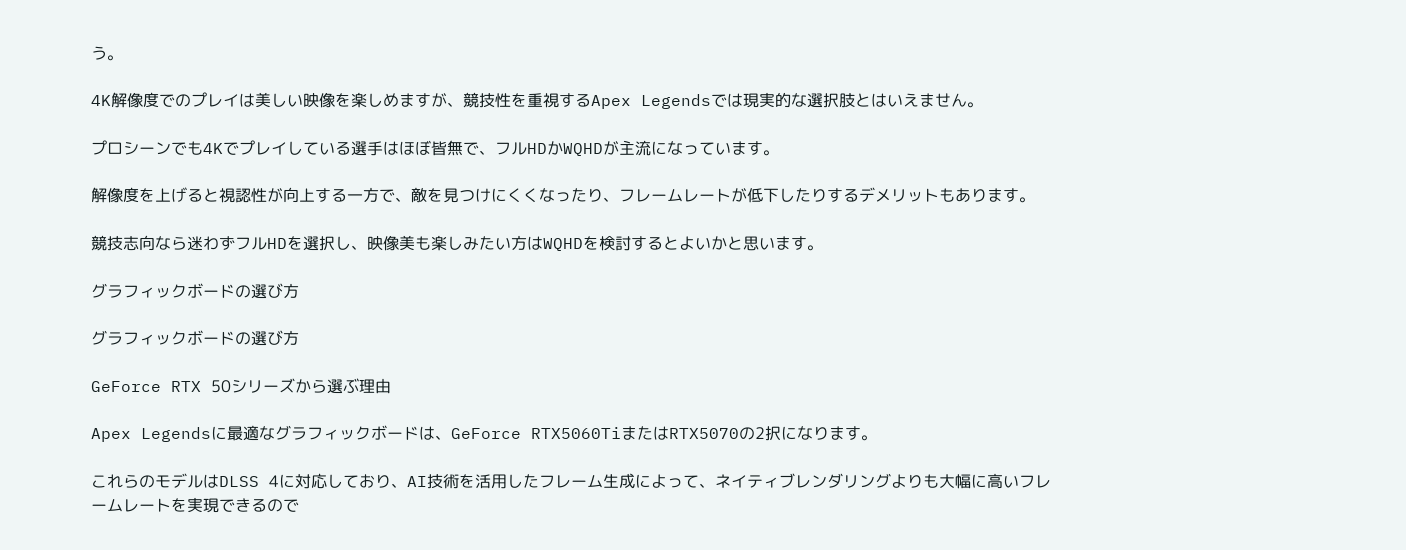う。

4K解像度でのプレイは美しい映像を楽しめますが、競技性を重視するApex Legendsでは現実的な選択肢とはいえません。

プロシーンでも4Kでプレイしている選手はほぼ皆無で、フルHDかWQHDが主流になっています。

解像度を上げると視認性が向上する一方で、敵を見つけにくくなったり、フレームレートが低下したりするデメリットもあります。

競技志向なら迷わずフルHDを選択し、映像美も楽しみたい方はWQHDを検討するとよいかと思います。

グラフィックボードの選び方

グラフィックボードの選び方

GeForce RTX 50シリーズから選ぶ理由

Apex Legendsに最適なグラフィックボードは、GeForce RTX5060TiまたはRTX5070の2択になります。

これらのモデルはDLSS 4に対応しており、AI技術を活用したフレーム生成によって、ネイティブレンダリングよりも大幅に高いフレームレートを実現できるので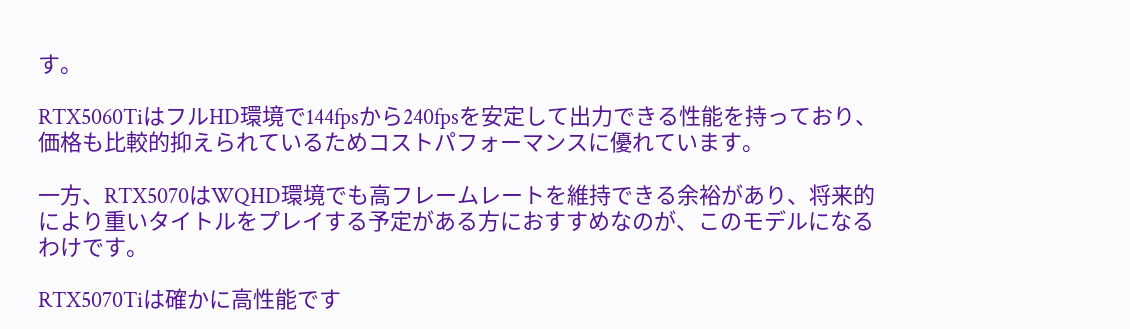す。

RTX5060TiはフルHD環境で144fpsから240fpsを安定して出力できる性能を持っており、価格も比較的抑えられているためコストパフォーマンスに優れています。

一方、RTX5070はWQHD環境でも高フレームレートを維持できる余裕があり、将来的により重いタイトルをプレイする予定がある方におすすめなのが、このモデルになるわけです。

RTX5070Tiは確かに高性能です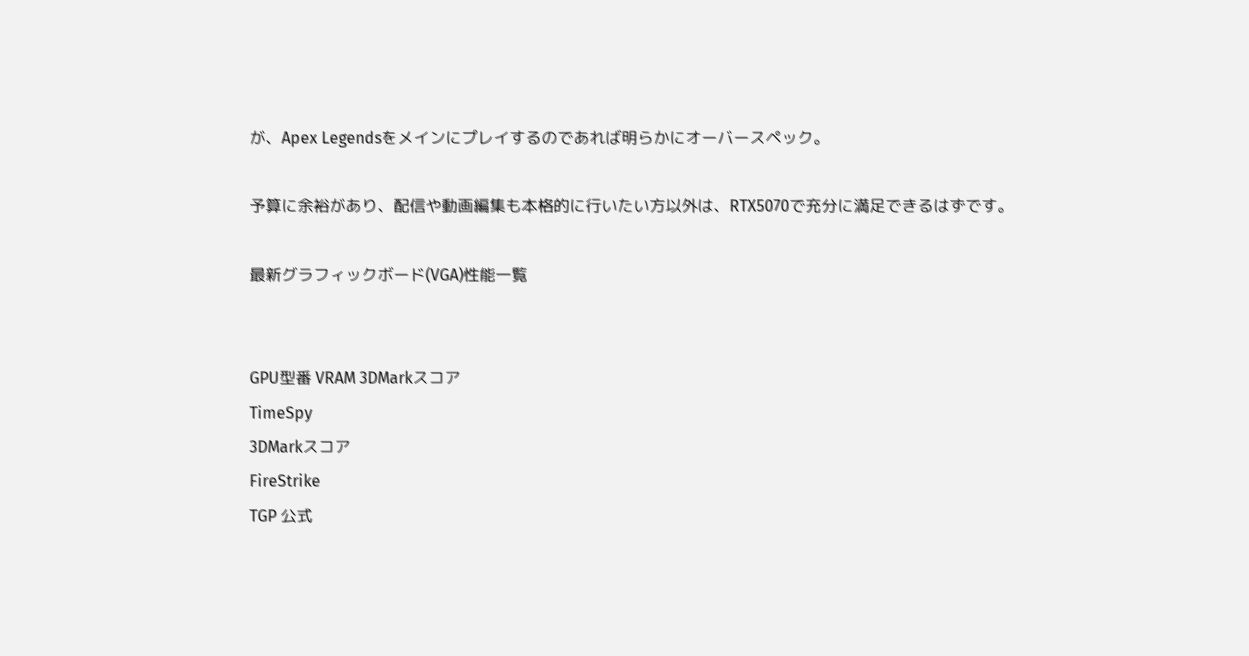が、Apex Legendsをメインにプレイするのであれば明らかにオーバースペック。

予算に余裕があり、配信や動画編集も本格的に行いたい方以外は、RTX5070で充分に満足できるはずです。

最新グラフィックボード(VGA)性能一覧


GPU型番 VRAM 3DMarkスコア
TimeSpy
3DMarkスコア
FireStrike
TGP 公式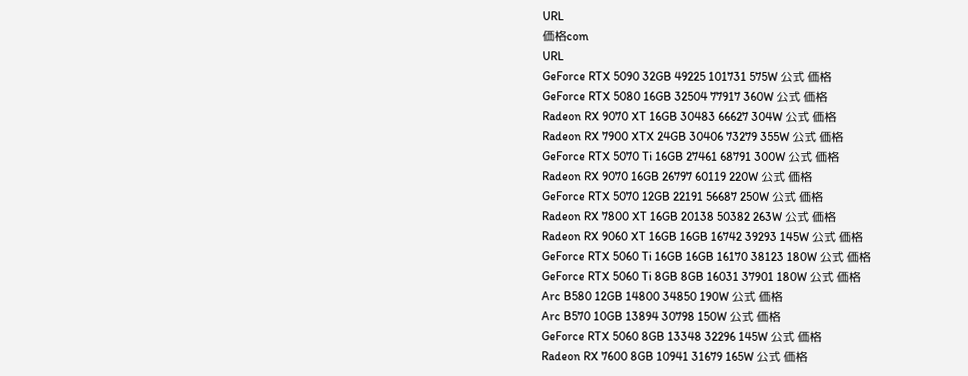URL
価格com
URL
GeForce RTX 5090 32GB 49225 101731 575W 公式 価格
GeForce RTX 5080 16GB 32504 77917 360W 公式 価格
Radeon RX 9070 XT 16GB 30483 66627 304W 公式 価格
Radeon RX 7900 XTX 24GB 30406 73279 355W 公式 価格
GeForce RTX 5070 Ti 16GB 27461 68791 300W 公式 価格
Radeon RX 9070 16GB 26797 60119 220W 公式 価格
GeForce RTX 5070 12GB 22191 56687 250W 公式 価格
Radeon RX 7800 XT 16GB 20138 50382 263W 公式 価格
Radeon RX 9060 XT 16GB 16GB 16742 39293 145W 公式 価格
GeForce RTX 5060 Ti 16GB 16GB 16170 38123 180W 公式 価格
GeForce RTX 5060 Ti 8GB 8GB 16031 37901 180W 公式 価格
Arc B580 12GB 14800 34850 190W 公式 価格
Arc B570 10GB 13894 30798 150W 公式 価格
GeForce RTX 5060 8GB 13348 32296 145W 公式 価格
Radeon RX 7600 8GB 10941 31679 165W 公式 価格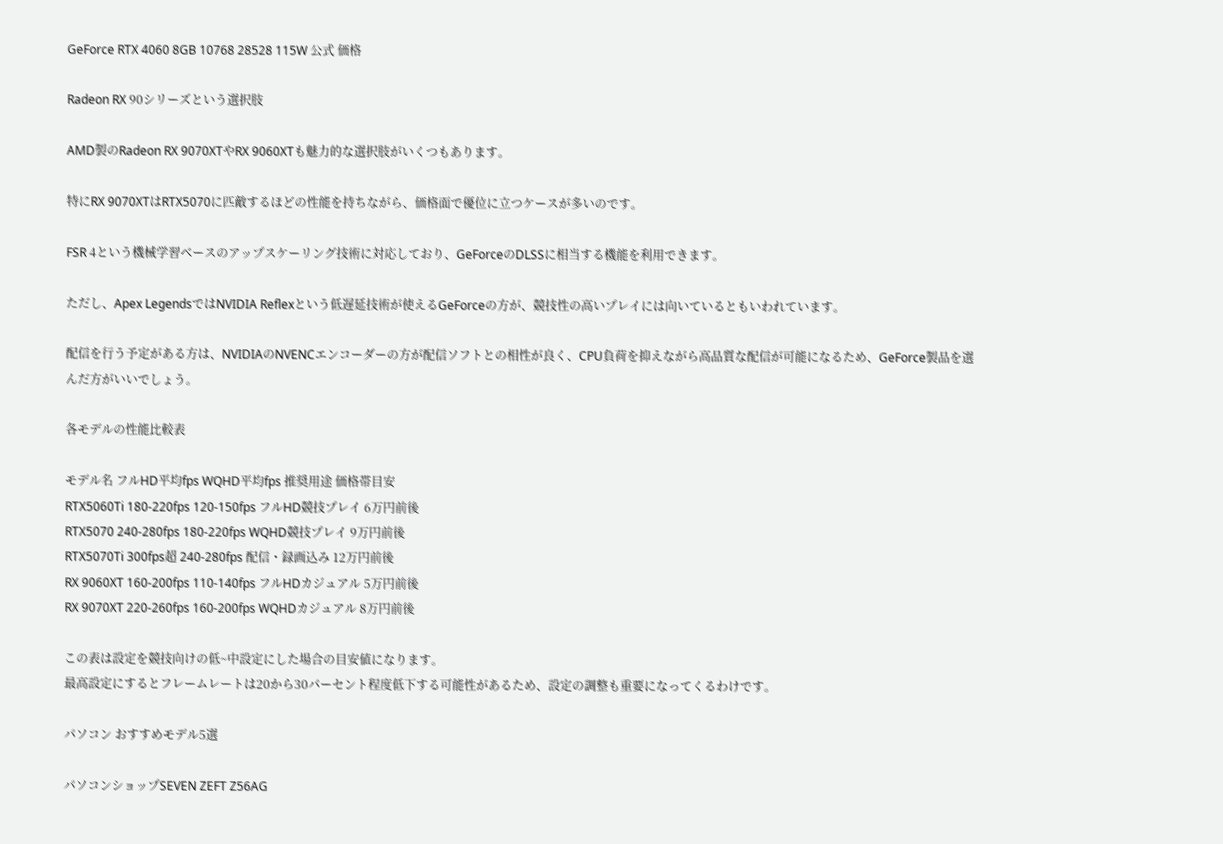GeForce RTX 4060 8GB 10768 28528 115W 公式 価格

Radeon RX 90シリーズという選択肢

AMD製のRadeon RX 9070XTやRX 9060XTも魅力的な選択肢がいくつもあります。

特にRX 9070XTはRTX5070に匹敵するほどの性能を持ちながら、価格面で優位に立つケースが多いのです。

FSR 4という機械学習ベースのアップスケーリング技術に対応しており、GeForceのDLSSに相当する機能を利用できます。

ただし、Apex LegendsではNVIDIA Reflexという低遅延技術が使えるGeForceの方が、競技性の高いプレイには向いているともいわれています。

配信を行う予定がある方は、NVIDIAのNVENCエンコーダーの方が配信ソフトとの相性が良く、CPU負荷を抑えながら高品質な配信が可能になるため、GeForce製品を選んだ方がいいでしょう。

各モデルの性能比較表

モデル名 フルHD平均fps WQHD平均fps 推奨用途 価格帯目安
RTX5060Ti 180-220fps 120-150fps フルHD競技プレイ 6万円前後
RTX5070 240-280fps 180-220fps WQHD競技プレイ 9万円前後
RTX5070Ti 300fps超 240-280fps 配信・録画込み 12万円前後
RX 9060XT 160-200fps 110-140fps フルHDカジュアル 5万円前後
RX 9070XT 220-260fps 160-200fps WQHDカジュアル 8万円前後

この表は設定を競技向けの低~中設定にした場合の目安値になります。
最高設定にするとフレームレートは20から30パーセント程度低下する可能性があるため、設定の調整も重要になってくるわけです。

パソコン おすすめモデル5選

パソコンショップSEVEN ZEFT Z56AG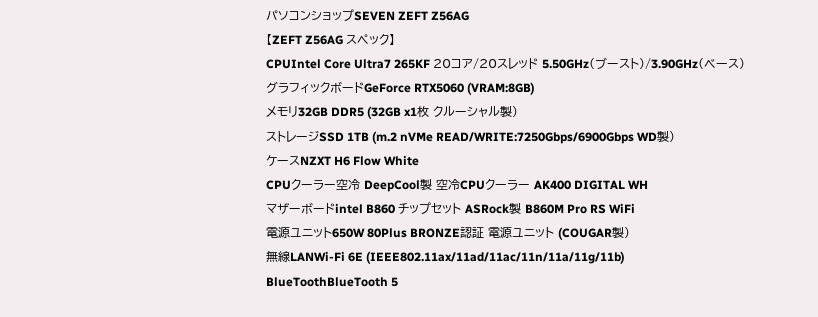パソコンショップSEVEN ZEFT Z56AG
【ZEFT Z56AG スペック】
CPUIntel Core Ultra7 265KF 20コア/20スレッド 5.50GHz(ブースト)/3.90GHz(ベース)
グラフィックボードGeForce RTX5060 (VRAM:8GB)
メモリ32GB DDR5 (32GB x1枚 クルーシャル製)
ストレージSSD 1TB (m.2 nVMe READ/WRITE:7250Gbps/6900Gbps WD製)
ケースNZXT H6 Flow White
CPUクーラー空冷 DeepCool製 空冷CPUクーラー AK400 DIGITAL WH
マザーボードintel B860 チップセット ASRock製 B860M Pro RS WiFi
電源ユニット650W 80Plus BRONZE認証 電源ユニット (COUGAR製)
無線LANWi-Fi 6E (IEEE802.11ax/11ad/11ac/11n/11a/11g/11b)
BlueToothBlueTooth 5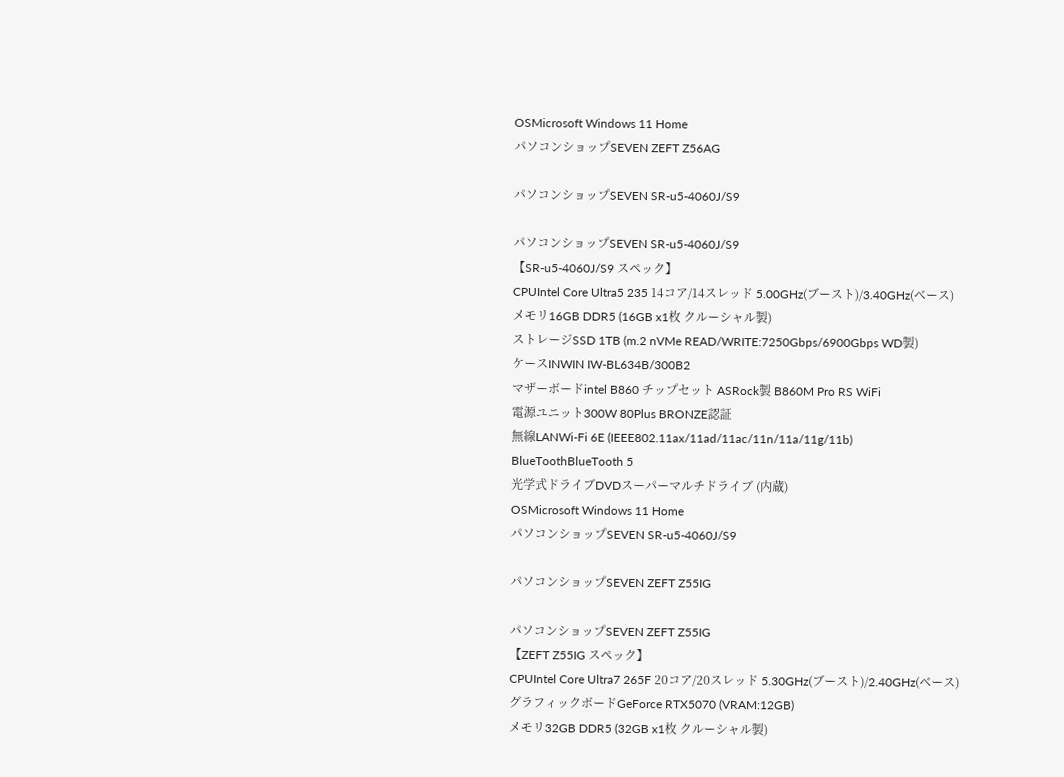OSMicrosoft Windows 11 Home
パソコンショップSEVEN ZEFT Z56AG

パソコンショップSEVEN SR-u5-4060J/S9

パソコンショップSEVEN SR-u5-4060J/S9
【SR-u5-4060J/S9 スペック】
CPUIntel Core Ultra5 235 14コア/14スレッド 5.00GHz(ブースト)/3.40GHz(ベース)
メモリ16GB DDR5 (16GB x1枚 クルーシャル製)
ストレージSSD 1TB (m.2 nVMe READ/WRITE:7250Gbps/6900Gbps WD製)
ケースINWIN IW-BL634B/300B2
マザーボードintel B860 チップセット ASRock製 B860M Pro RS WiFi
電源ユニット300W 80Plus BRONZE認証
無線LANWi-Fi 6E (IEEE802.11ax/11ad/11ac/11n/11a/11g/11b)
BlueToothBlueTooth 5
光学式ドライブDVDスーパーマルチドライブ (内蔵)
OSMicrosoft Windows 11 Home
パソコンショップSEVEN SR-u5-4060J/S9

パソコンショップSEVEN ZEFT Z55IG

パソコンショップSEVEN ZEFT Z55IG
【ZEFT Z55IG スペック】
CPUIntel Core Ultra7 265F 20コア/20スレッド 5.30GHz(ブースト)/2.40GHz(ベース)
グラフィックボードGeForce RTX5070 (VRAM:12GB)
メモリ32GB DDR5 (32GB x1枚 クルーシャル製)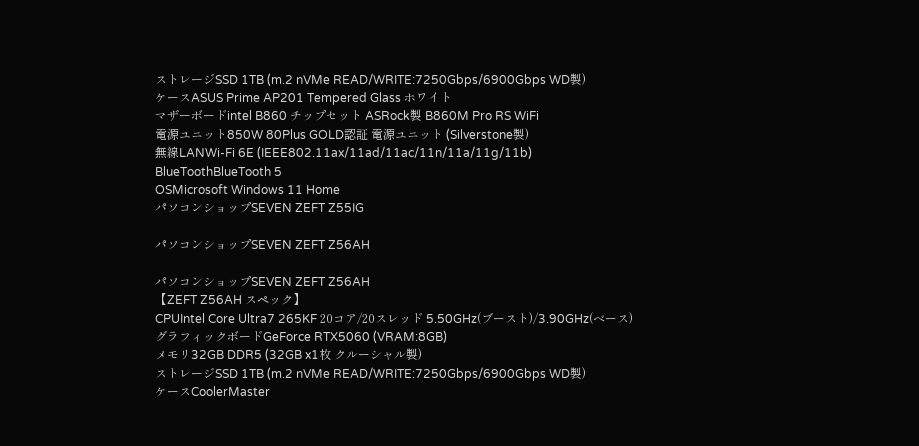ストレージSSD 1TB (m.2 nVMe READ/WRITE:7250Gbps/6900Gbps WD製)
ケースASUS Prime AP201 Tempered Glass ホワイト
マザーボードintel B860 チップセット ASRock製 B860M Pro RS WiFi
電源ユニット850W 80Plus GOLD認証 電源ユニット (Silverstone製)
無線LANWi-Fi 6E (IEEE802.11ax/11ad/11ac/11n/11a/11g/11b)
BlueToothBlueTooth 5
OSMicrosoft Windows 11 Home
パソコンショップSEVEN ZEFT Z55IG

パソコンショップSEVEN ZEFT Z56AH

パソコンショップSEVEN ZEFT Z56AH
【ZEFT Z56AH スペック】
CPUIntel Core Ultra7 265KF 20コア/20スレッド 5.50GHz(ブースト)/3.90GHz(ベース)
グラフィックボードGeForce RTX5060 (VRAM:8GB)
メモリ32GB DDR5 (32GB x1枚 クルーシャル製)
ストレージSSD 1TB (m.2 nVMe READ/WRITE:7250Gbps/6900Gbps WD製)
ケースCoolerMaster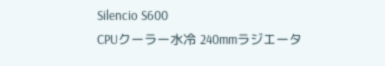Silencio S600
CPUクーラー水冷 240mmラジエータ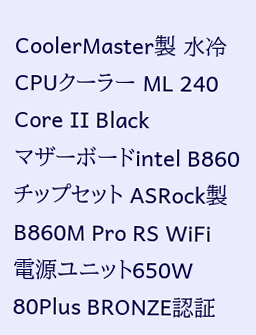CoolerMaster製 水冷CPUクーラー ML 240 Core II Black
マザーボードintel B860 チップセット ASRock製 B860M Pro RS WiFi
電源ユニット650W 80Plus BRONZE認証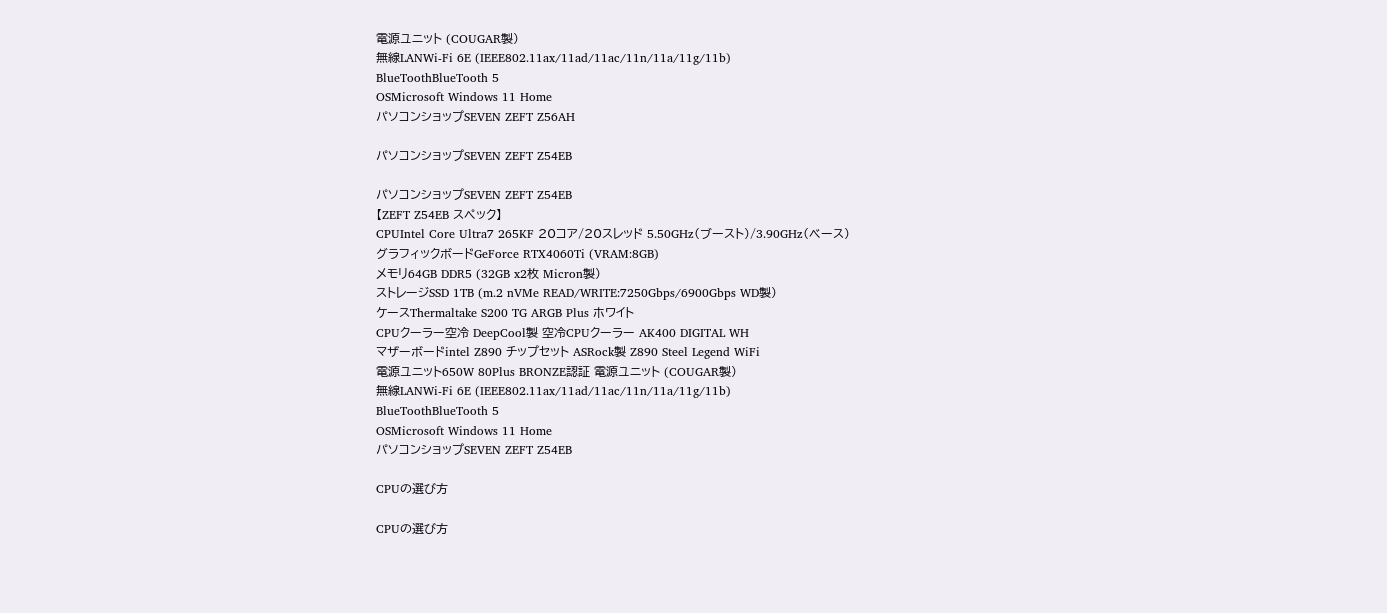電源ユニット (COUGAR製)
無線LANWi-Fi 6E (IEEE802.11ax/11ad/11ac/11n/11a/11g/11b)
BlueToothBlueTooth 5
OSMicrosoft Windows 11 Home
パソコンショップSEVEN ZEFT Z56AH

パソコンショップSEVEN ZEFT Z54EB

パソコンショップSEVEN ZEFT Z54EB
【ZEFT Z54EB スペック】
CPUIntel Core Ultra7 265KF 20コア/20スレッド 5.50GHz(ブースト)/3.90GHz(ベース)
グラフィックボードGeForce RTX4060Ti (VRAM:8GB)
メモリ64GB DDR5 (32GB x2枚 Micron製)
ストレージSSD 1TB (m.2 nVMe READ/WRITE:7250Gbps/6900Gbps WD製)
ケースThermaltake S200 TG ARGB Plus ホワイト
CPUクーラー空冷 DeepCool製 空冷CPUクーラー AK400 DIGITAL WH
マザーボードintel Z890 チップセット ASRock製 Z890 Steel Legend WiFi
電源ユニット650W 80Plus BRONZE認証 電源ユニット (COUGAR製)
無線LANWi-Fi 6E (IEEE802.11ax/11ad/11ac/11n/11a/11g/11b)
BlueToothBlueTooth 5
OSMicrosoft Windows 11 Home
パソコンショップSEVEN ZEFT Z54EB

CPUの選び方

CPUの選び方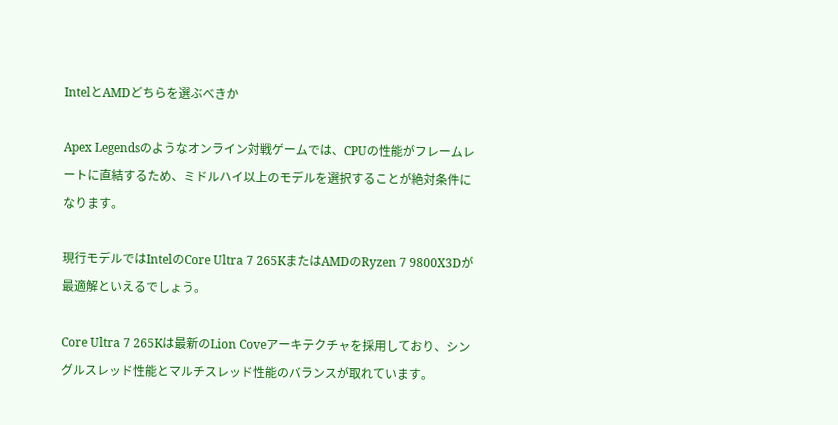IntelとAMDどちらを選ぶべきか

Apex Legendsのようなオンライン対戦ゲームでは、CPUの性能がフレームレートに直結するため、ミドルハイ以上のモデルを選択することが絶対条件になります。

現行モデルではIntelのCore Ultra 7 265KまたはAMDのRyzen 7 9800X3Dが最適解といえるでしょう。

Core Ultra 7 265Kは最新のLion Coveアーキテクチャを採用しており、シングルスレッド性能とマルチスレッド性能のバランスが取れています。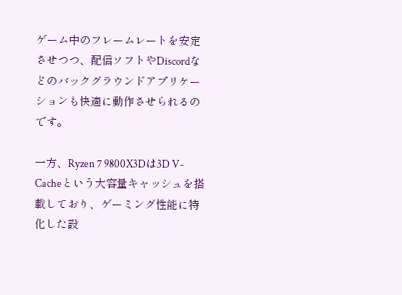ゲーム中のフレームレートを安定させつつ、配信ソフトやDiscordなどのバックグラウンドアプリケーションも快適に動作させられるのです。

一方、Ryzen 7 9800X3Dは3D V-Cacheという大容量キャッシュを搭載しており、ゲーミング性能に特化した設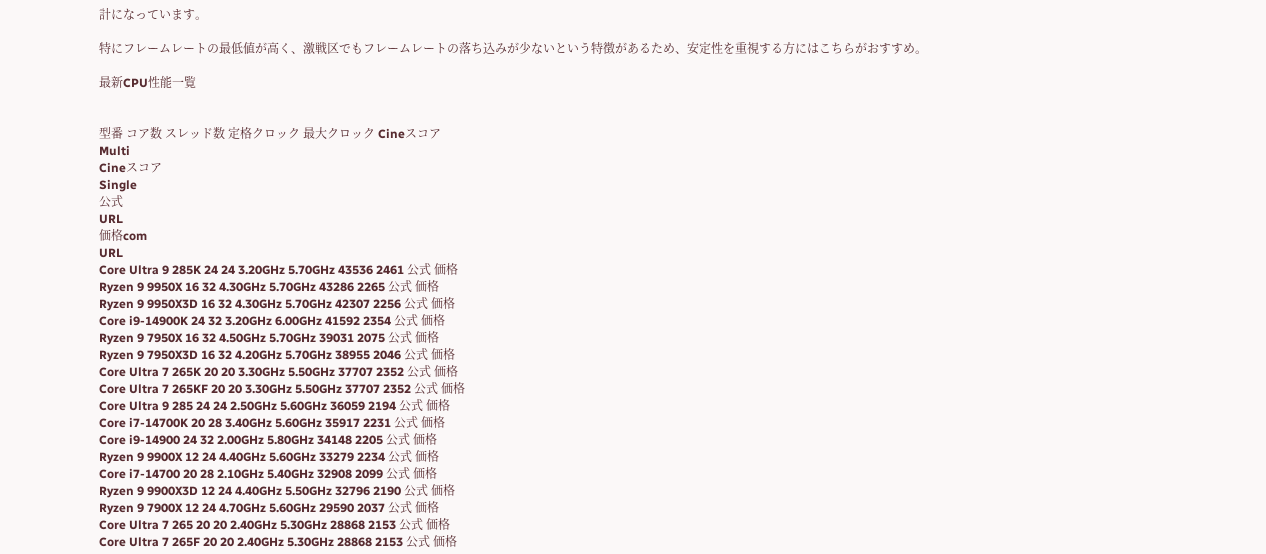計になっています。

特にフレームレートの最低値が高く、激戦区でもフレームレートの落ち込みが少ないという特徴があるため、安定性を重視する方にはこちらがおすすめ。

最新CPU性能一覧


型番 コア数 スレッド数 定格クロック 最大クロック Cineスコア
Multi
Cineスコア
Single
公式
URL
価格com
URL
Core Ultra 9 285K 24 24 3.20GHz 5.70GHz 43536 2461 公式 価格
Ryzen 9 9950X 16 32 4.30GHz 5.70GHz 43286 2265 公式 価格
Ryzen 9 9950X3D 16 32 4.30GHz 5.70GHz 42307 2256 公式 価格
Core i9-14900K 24 32 3.20GHz 6.00GHz 41592 2354 公式 価格
Ryzen 9 7950X 16 32 4.50GHz 5.70GHz 39031 2075 公式 価格
Ryzen 9 7950X3D 16 32 4.20GHz 5.70GHz 38955 2046 公式 価格
Core Ultra 7 265K 20 20 3.30GHz 5.50GHz 37707 2352 公式 価格
Core Ultra 7 265KF 20 20 3.30GHz 5.50GHz 37707 2352 公式 価格
Core Ultra 9 285 24 24 2.50GHz 5.60GHz 36059 2194 公式 価格
Core i7-14700K 20 28 3.40GHz 5.60GHz 35917 2231 公式 価格
Core i9-14900 24 32 2.00GHz 5.80GHz 34148 2205 公式 価格
Ryzen 9 9900X 12 24 4.40GHz 5.60GHz 33279 2234 公式 価格
Core i7-14700 20 28 2.10GHz 5.40GHz 32908 2099 公式 価格
Ryzen 9 9900X3D 12 24 4.40GHz 5.50GHz 32796 2190 公式 価格
Ryzen 9 7900X 12 24 4.70GHz 5.60GHz 29590 2037 公式 価格
Core Ultra 7 265 20 20 2.40GHz 5.30GHz 28868 2153 公式 価格
Core Ultra 7 265F 20 20 2.40GHz 5.30GHz 28868 2153 公式 価格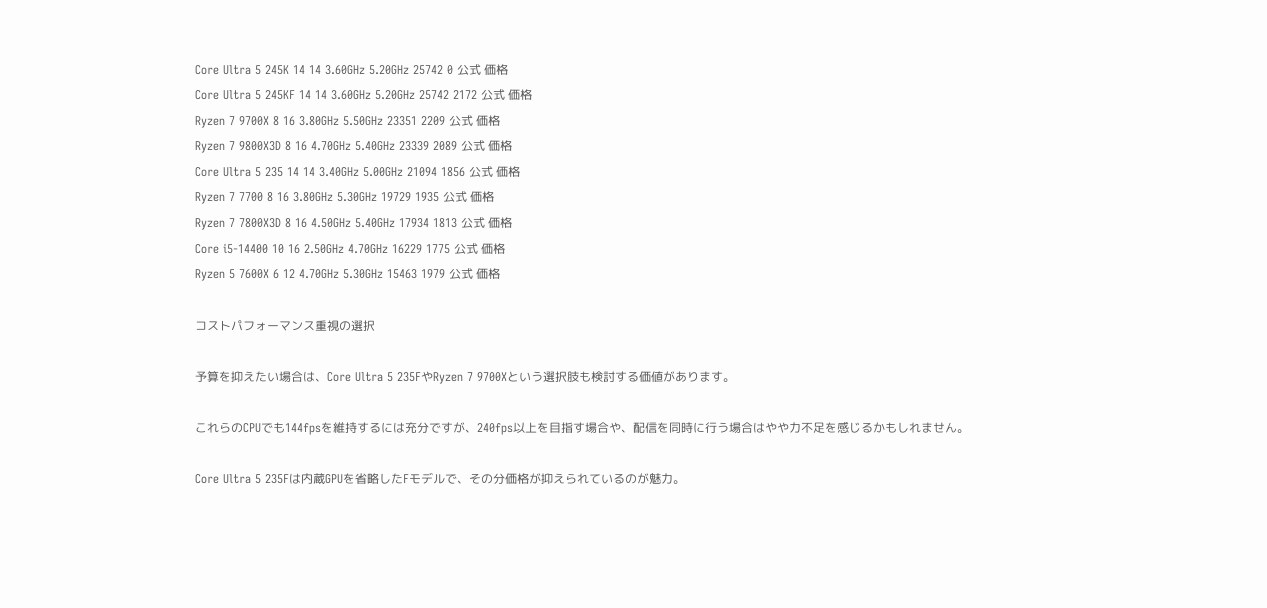Core Ultra 5 245K 14 14 3.60GHz 5.20GHz 25742 0 公式 価格
Core Ultra 5 245KF 14 14 3.60GHz 5.20GHz 25742 2172 公式 価格
Ryzen 7 9700X 8 16 3.80GHz 5.50GHz 23351 2209 公式 価格
Ryzen 7 9800X3D 8 16 4.70GHz 5.40GHz 23339 2089 公式 価格
Core Ultra 5 235 14 14 3.40GHz 5.00GHz 21094 1856 公式 価格
Ryzen 7 7700 8 16 3.80GHz 5.30GHz 19729 1935 公式 価格
Ryzen 7 7800X3D 8 16 4.50GHz 5.40GHz 17934 1813 公式 価格
Core i5-14400 10 16 2.50GHz 4.70GHz 16229 1775 公式 価格
Ryzen 5 7600X 6 12 4.70GHz 5.30GHz 15463 1979 公式 価格

コストパフォーマンス重視の選択

予算を抑えたい場合は、Core Ultra 5 235FやRyzen 7 9700Xという選択肢も検討する価値があります。

これらのCPUでも144fpsを維持するには充分ですが、240fps以上を目指す場合や、配信を同時に行う場合はやや力不足を感じるかもしれません。

Core Ultra 5 235Fは内蔵GPUを省略したFモデルで、その分価格が抑えられているのが魅力。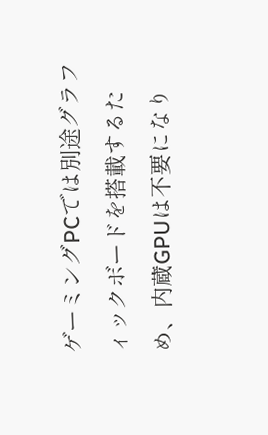ゲーミングPCでは別途グラフィックボードを搭載するため、内蔵GPUは不要になり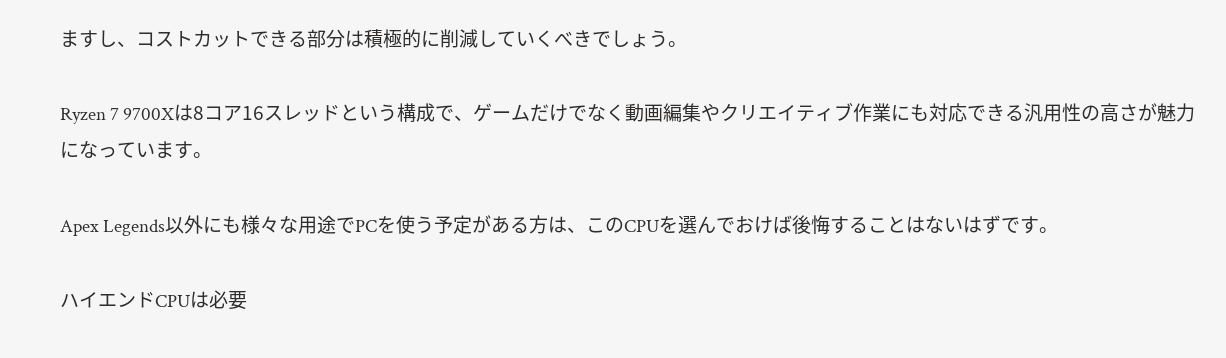ますし、コストカットできる部分は積極的に削減していくべきでしょう。

Ryzen 7 9700Xは8コア16スレッドという構成で、ゲームだけでなく動画編集やクリエイティブ作業にも対応できる汎用性の高さが魅力になっています。

Apex Legends以外にも様々な用途でPCを使う予定がある方は、このCPUを選んでおけば後悔することはないはずです。

ハイエンドCPUは必要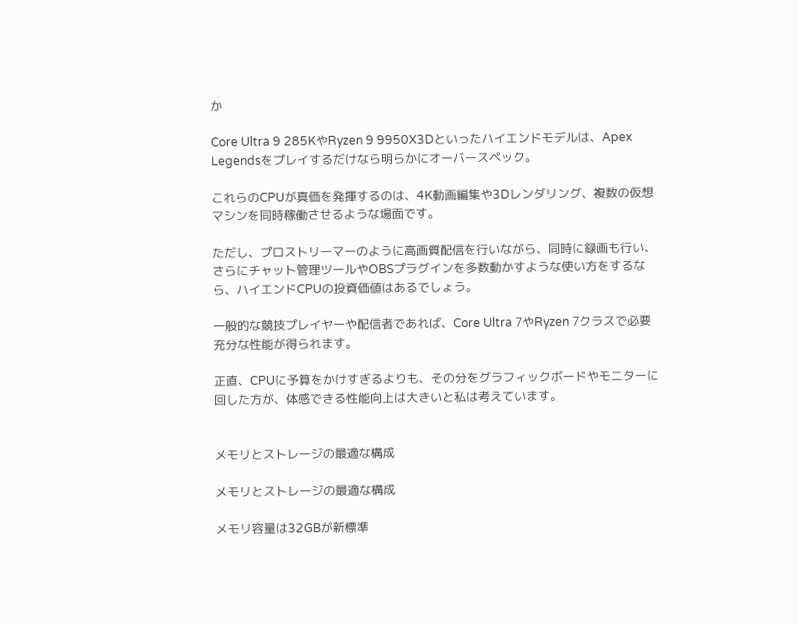か

Core Ultra 9 285KやRyzen 9 9950X3Dといったハイエンドモデルは、Apex Legendsをプレイするだけなら明らかにオーバースペック。

これらのCPUが真価を発揮するのは、4K動画編集や3Dレンダリング、複数の仮想マシンを同時稼働させるような場面です。

ただし、プロストリーマーのように高画質配信を行いながら、同時に録画も行い、さらにチャット管理ツールやOBSプラグインを多数動かすような使い方をするなら、ハイエンドCPUの投資価値はあるでしょう。

一般的な競技プレイヤーや配信者であれば、Core Ultra 7やRyzen 7クラスで必要充分な性能が得られます。

正直、CPUに予算をかけすぎるよりも、その分をグラフィックボードやモニターに回した方が、体感できる性能向上は大きいと私は考えています。


メモリとストレージの最適な構成

メモリとストレージの最適な構成

メモリ容量は32GBが新標準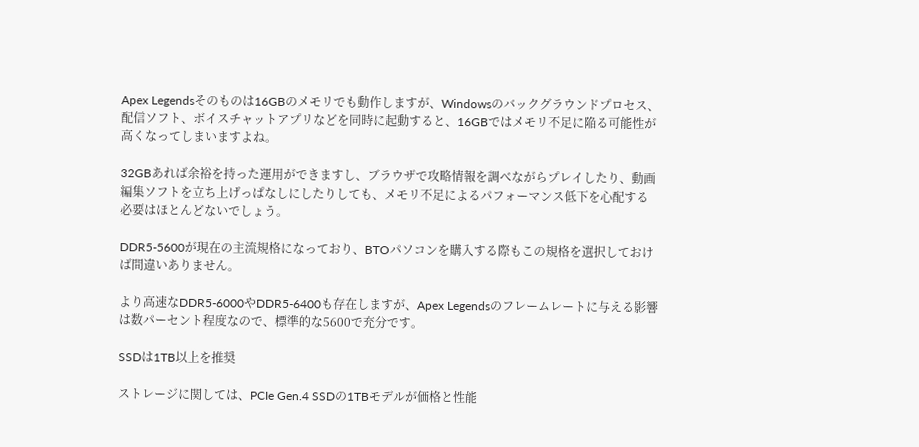Apex Legendsそのものは16GBのメモリでも動作しますが、Windowsのバックグラウンドプロセス、配信ソフト、ボイスチャットアプリなどを同時に起動すると、16GBではメモリ不足に陥る可能性が高くなってしまいますよね。

32GBあれば余裕を持った運用ができますし、ブラウザで攻略情報を調べながらプレイしたり、動画編集ソフトを立ち上げっぱなしにしたりしても、メモリ不足によるパフォーマンス低下を心配する必要はほとんどないでしょう。

DDR5-5600が現在の主流規格になっており、BTOパソコンを購入する際もこの規格を選択しておけば間違いありません。

より高速なDDR5-6000やDDR5-6400も存在しますが、Apex Legendsのフレームレートに与える影響は数パーセント程度なので、標準的な5600で充分です。

SSDは1TB以上を推奨

ストレージに関しては、PCIe Gen.4 SSDの1TBモデルが価格と性能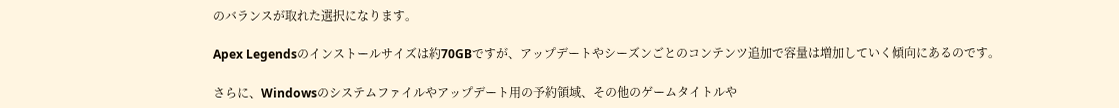のバランスが取れた選択になります。

Apex Legendsのインストールサイズは約70GBですが、アップデートやシーズンごとのコンテンツ追加で容量は増加していく傾向にあるのです。

さらに、Windowsのシステムファイルやアップデート用の予約領域、その他のゲームタイトルや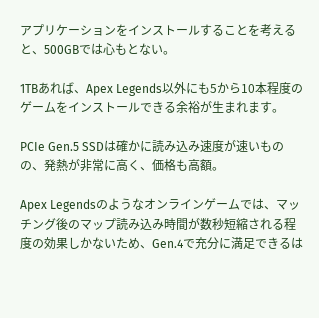アプリケーションをインストールすることを考えると、500GBでは心もとない。

1TBあれば、Apex Legends以外にも5から10本程度のゲームをインストールできる余裕が生まれます。

PCIe Gen.5 SSDは確かに読み込み速度が速いものの、発熱が非常に高く、価格も高額。

Apex Legendsのようなオンラインゲームでは、マッチング後のマップ読み込み時間が数秒短縮される程度の効果しかないため、Gen.4で充分に満足できるは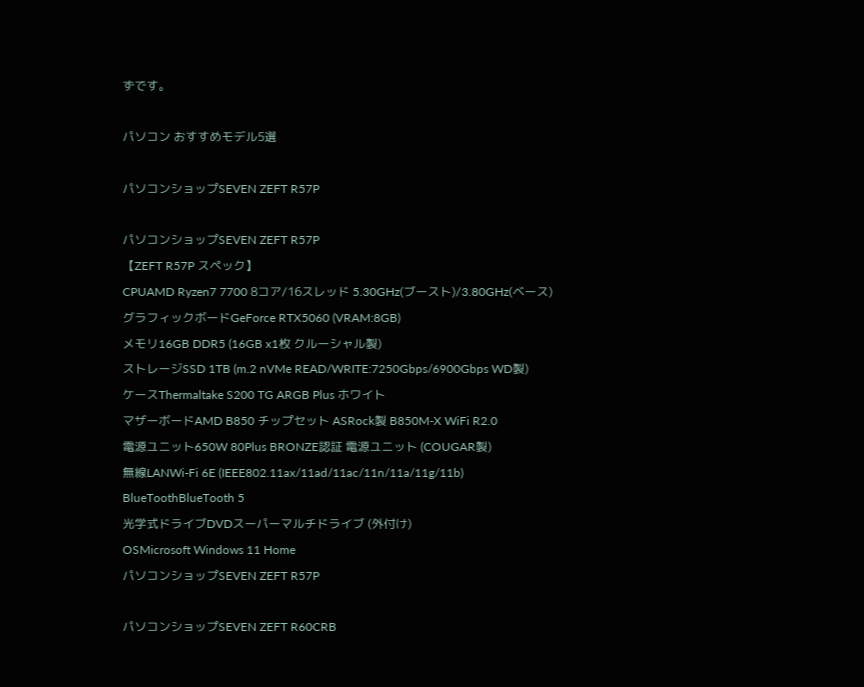ずです。

パソコン おすすめモデル5選

パソコンショップSEVEN ZEFT R57P

パソコンショップSEVEN ZEFT R57P
【ZEFT R57P スペック】
CPUAMD Ryzen7 7700 8コア/16スレッド 5.30GHz(ブースト)/3.80GHz(ベース)
グラフィックボードGeForce RTX5060 (VRAM:8GB)
メモリ16GB DDR5 (16GB x1枚 クルーシャル製)
ストレージSSD 1TB (m.2 nVMe READ/WRITE:7250Gbps/6900Gbps WD製)
ケースThermaltake S200 TG ARGB Plus ホワイト
マザーボードAMD B850 チップセット ASRock製 B850M-X WiFi R2.0
電源ユニット650W 80Plus BRONZE認証 電源ユニット (COUGAR製)
無線LANWi-Fi 6E (IEEE802.11ax/11ad/11ac/11n/11a/11g/11b)
BlueToothBlueTooth 5
光学式ドライブDVDスーパーマルチドライブ (外付け)
OSMicrosoft Windows 11 Home
パソコンショップSEVEN ZEFT R57P

パソコンショップSEVEN ZEFT R60CRB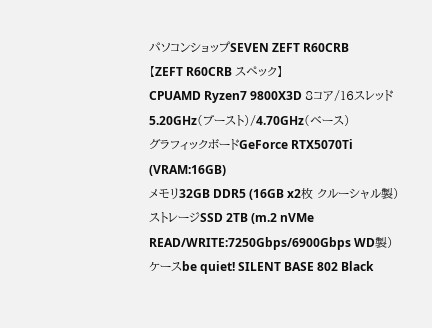パソコンショップSEVEN ZEFT R60CRB
【ZEFT R60CRB スペック】
CPUAMD Ryzen7 9800X3D 8コア/16スレッド 5.20GHz(ブースト)/4.70GHz(ベース)
グラフィックボードGeForce RTX5070Ti (VRAM:16GB)
メモリ32GB DDR5 (16GB x2枚 クルーシャル製)
ストレージSSD 2TB (m.2 nVMe READ/WRITE:7250Gbps/6900Gbps WD製)
ケースbe quiet! SILENT BASE 802 Black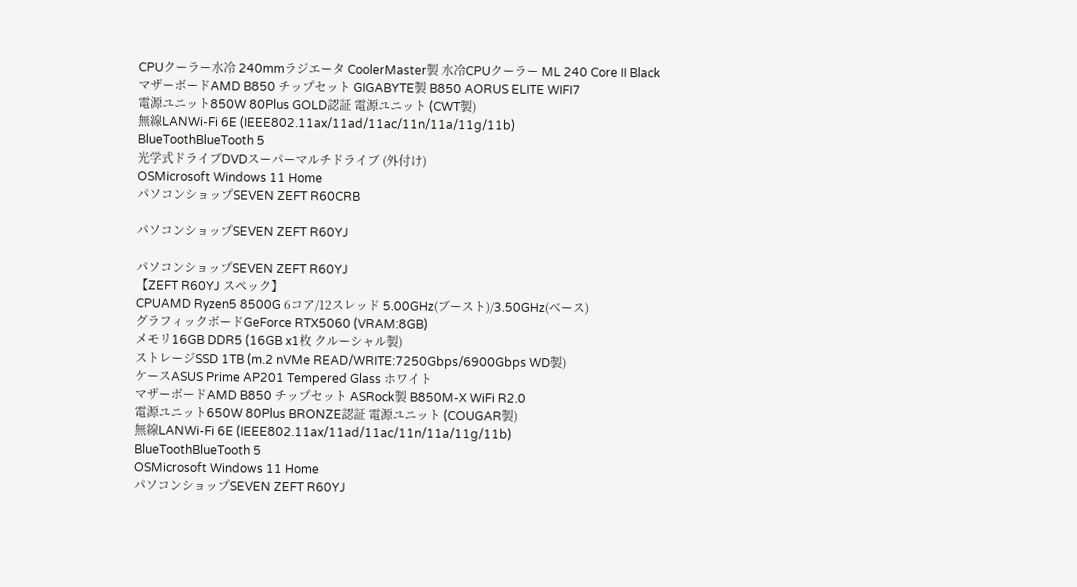CPUクーラー水冷 240mmラジエータ CoolerMaster製 水冷CPUクーラー ML 240 Core II Black
マザーボードAMD B850 チップセット GIGABYTE製 B850 AORUS ELITE WIFI7
電源ユニット850W 80Plus GOLD認証 電源ユニット (CWT製)
無線LANWi-Fi 6E (IEEE802.11ax/11ad/11ac/11n/11a/11g/11b)
BlueToothBlueTooth 5
光学式ドライブDVDスーパーマルチドライブ (外付け)
OSMicrosoft Windows 11 Home
パソコンショップSEVEN ZEFT R60CRB

パソコンショップSEVEN ZEFT R60YJ

パソコンショップSEVEN ZEFT R60YJ
【ZEFT R60YJ スペック】
CPUAMD Ryzen5 8500G 6コア/12スレッド 5.00GHz(ブースト)/3.50GHz(ベース)
グラフィックボードGeForce RTX5060 (VRAM:8GB)
メモリ16GB DDR5 (16GB x1枚 クルーシャル製)
ストレージSSD 1TB (m.2 nVMe READ/WRITE:7250Gbps/6900Gbps WD製)
ケースASUS Prime AP201 Tempered Glass ホワイト
マザーボードAMD B850 チップセット ASRock製 B850M-X WiFi R2.0
電源ユニット650W 80Plus BRONZE認証 電源ユニット (COUGAR製)
無線LANWi-Fi 6E (IEEE802.11ax/11ad/11ac/11n/11a/11g/11b)
BlueToothBlueTooth 5
OSMicrosoft Windows 11 Home
パソコンショップSEVEN ZEFT R60YJ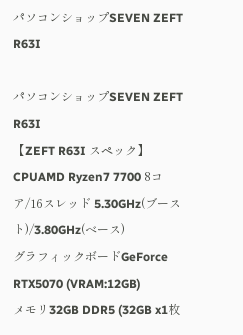パソコンショップSEVEN ZEFT R63I

パソコンショップSEVEN ZEFT R63I
【ZEFT R63I スペック】
CPUAMD Ryzen7 7700 8コア/16スレッド 5.30GHz(ブースト)/3.80GHz(ベース)
グラフィックボードGeForce RTX5070 (VRAM:12GB)
メモリ32GB DDR5 (32GB x1枚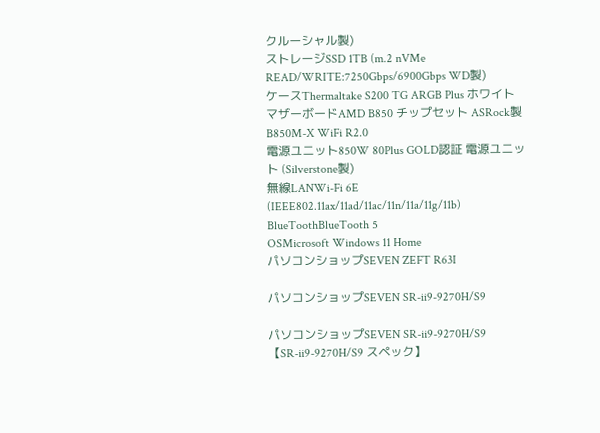クルーシャル製)
ストレージSSD 1TB (m.2 nVMe READ/WRITE:7250Gbps/6900Gbps WD製)
ケースThermaltake S200 TG ARGB Plus ホワイト
マザーボードAMD B850 チップセット ASRock製 B850M-X WiFi R2.0
電源ユニット850W 80Plus GOLD認証 電源ユニット (Silverstone製)
無線LANWi-Fi 6E (IEEE802.11ax/11ad/11ac/11n/11a/11g/11b)
BlueToothBlueTooth 5
OSMicrosoft Windows 11 Home
パソコンショップSEVEN ZEFT R63I

パソコンショップSEVEN SR-ii9-9270H/S9

パソコンショップSEVEN SR-ii9-9270H/S9
【SR-ii9-9270H/S9 スペック】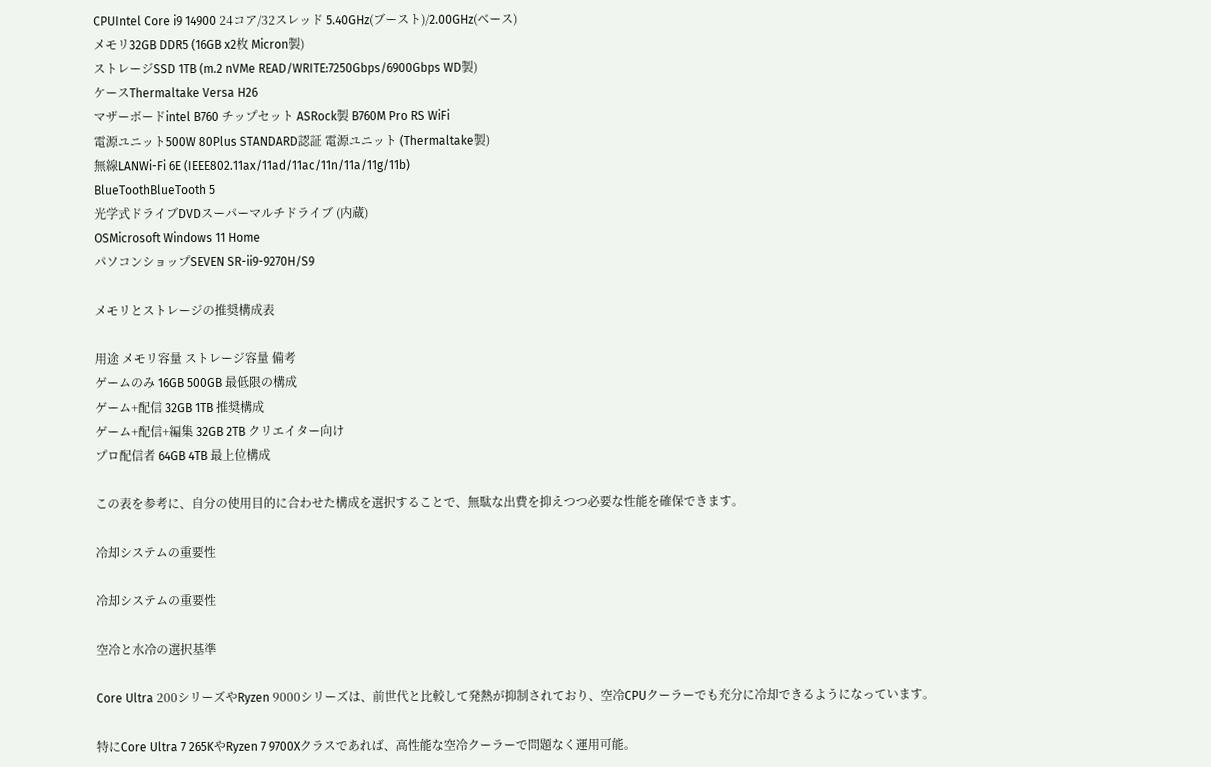CPUIntel Core i9 14900 24コア/32スレッド 5.40GHz(ブースト)/2.00GHz(ベース)
メモリ32GB DDR5 (16GB x2枚 Micron製)
ストレージSSD 1TB (m.2 nVMe READ/WRITE:7250Gbps/6900Gbps WD製)
ケースThermaltake Versa H26
マザーボードintel B760 チップセット ASRock製 B760M Pro RS WiFi
電源ユニット500W 80Plus STANDARD認証 電源ユニット (Thermaltake製)
無線LANWi-Fi 6E (IEEE802.11ax/11ad/11ac/11n/11a/11g/11b)
BlueToothBlueTooth 5
光学式ドライブDVDスーパーマルチドライブ (内蔵)
OSMicrosoft Windows 11 Home
パソコンショップSEVEN SR-ii9-9270H/S9

メモリとストレージの推奨構成表

用途 メモリ容量 ストレージ容量 備考
ゲームのみ 16GB 500GB 最低限の構成
ゲーム+配信 32GB 1TB 推奨構成
ゲーム+配信+編集 32GB 2TB クリエイター向け
プロ配信者 64GB 4TB 最上位構成

この表を参考に、自分の使用目的に合わせた構成を選択することで、無駄な出費を抑えつつ必要な性能を確保できます。

冷却システムの重要性

冷却システムの重要性

空冷と水冷の選択基準

Core Ultra 200シリーズやRyzen 9000シリーズは、前世代と比較して発熱が抑制されており、空冷CPUクーラーでも充分に冷却できるようになっています。

特にCore Ultra 7 265KやRyzen 7 9700Xクラスであれば、高性能な空冷クーラーで問題なく運用可能。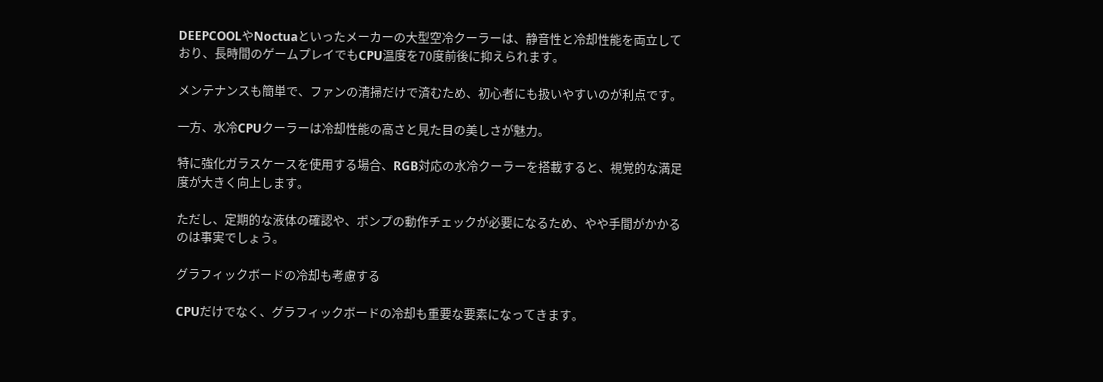DEEPCOOLやNoctuaといったメーカーの大型空冷クーラーは、静音性と冷却性能を両立しており、長時間のゲームプレイでもCPU温度を70度前後に抑えられます。

メンテナンスも簡単で、ファンの清掃だけで済むため、初心者にも扱いやすいのが利点です。

一方、水冷CPUクーラーは冷却性能の高さと見た目の美しさが魅力。

特に強化ガラスケースを使用する場合、RGB対応の水冷クーラーを搭載すると、視覚的な満足度が大きく向上します。

ただし、定期的な液体の確認や、ポンプの動作チェックが必要になるため、やや手間がかかるのは事実でしょう。

グラフィックボードの冷却も考慮する

CPUだけでなく、グラフィックボードの冷却も重要な要素になってきます。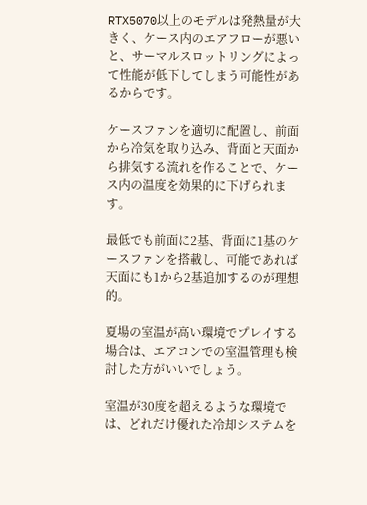RTX5070以上のモデルは発熱量が大きく、ケース内のエアフローが悪いと、サーマルスロットリングによって性能が低下してしまう可能性があるからです。

ケースファンを適切に配置し、前面から冷気を取り込み、背面と天面から排気する流れを作ることで、ケース内の温度を効果的に下げられます。

最低でも前面に2基、背面に1基のケースファンを搭載し、可能であれば天面にも1から2基追加するのが理想的。

夏場の室温が高い環境でプレイする場合は、エアコンでの室温管理も検討した方がいいでしょう。

室温が30度を超えるような環境では、どれだけ優れた冷却システムを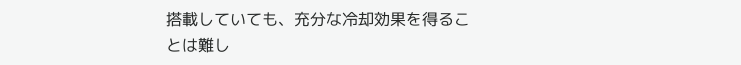搭載していても、充分な冷却効果を得ることは難し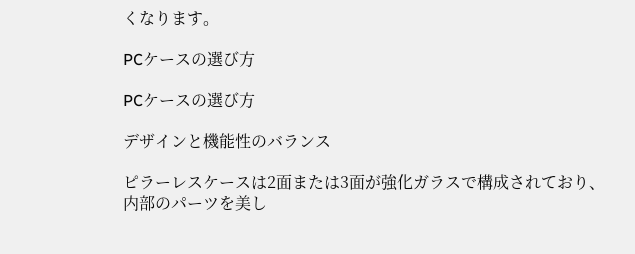くなります。

PCケースの選び方

PCケースの選び方

デザインと機能性のバランス

ピラーレスケースは2面または3面が強化ガラスで構成されており、内部のパーツを美し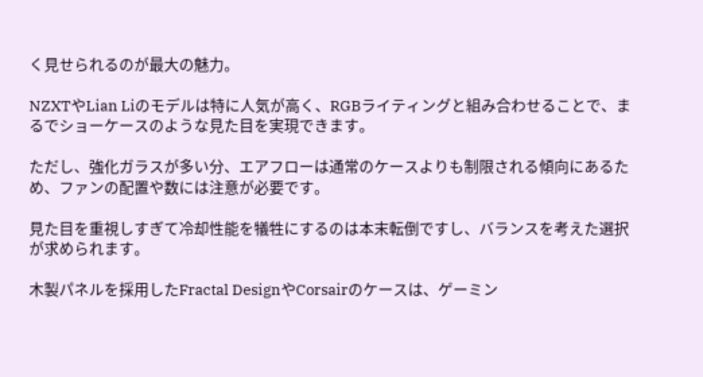く見せられるのが最大の魅力。

NZXTやLian Liのモデルは特に人気が高く、RGBライティングと組み合わせることで、まるでショーケースのような見た目を実現できます。

ただし、強化ガラスが多い分、エアフローは通常のケースよりも制限される傾向にあるため、ファンの配置や数には注意が必要です。

見た目を重視しすぎて冷却性能を犠牲にするのは本末転倒ですし、バランスを考えた選択が求められます。

木製パネルを採用したFractal DesignやCorsairのケースは、ゲーミン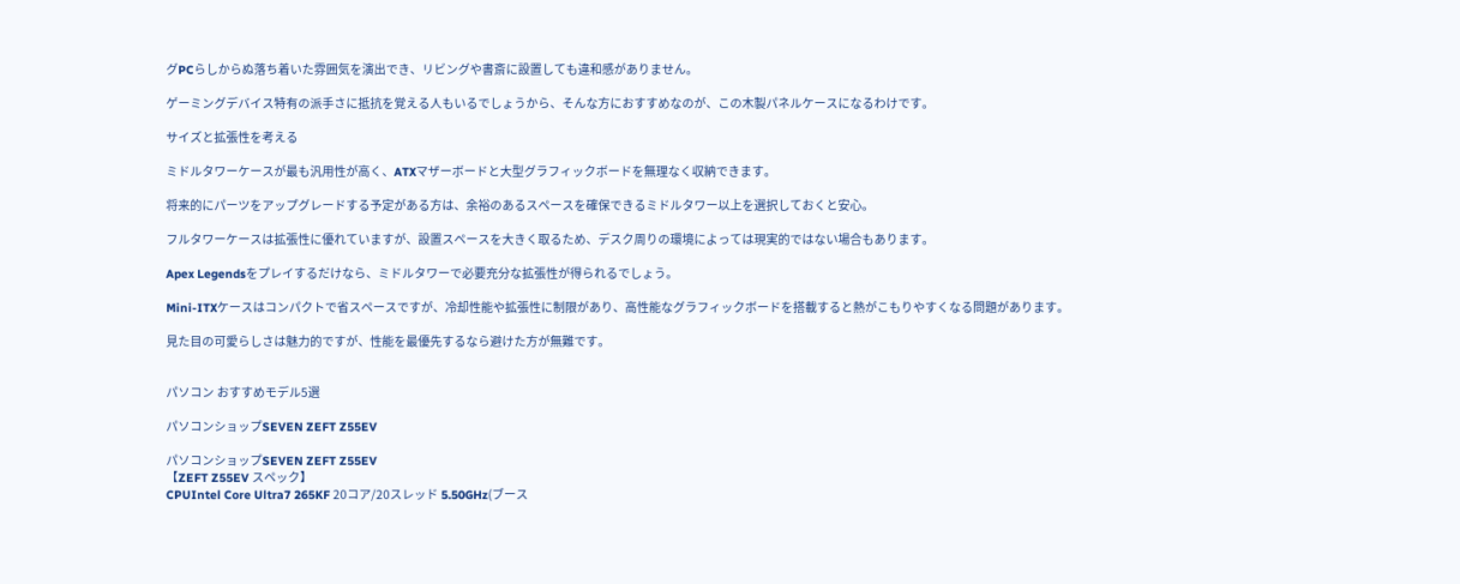グPCらしからぬ落ち着いた雰囲気を演出でき、リビングや書斎に設置しても違和感がありません。

ゲーミングデバイス特有の派手さに抵抗を覚える人もいるでしょうから、そんな方におすすめなのが、この木製パネルケースになるわけです。

サイズと拡張性を考える

ミドルタワーケースが最も汎用性が高く、ATXマザーボードと大型グラフィックボードを無理なく収納できます。

将来的にパーツをアップグレードする予定がある方は、余裕のあるスペースを確保できるミドルタワー以上を選択しておくと安心。

フルタワーケースは拡張性に優れていますが、設置スペースを大きく取るため、デスク周りの環境によっては現実的ではない場合もあります。

Apex Legendsをプレイするだけなら、ミドルタワーで必要充分な拡張性が得られるでしょう。

Mini-ITXケースはコンパクトで省スペースですが、冷却性能や拡張性に制限があり、高性能なグラフィックボードを搭載すると熱がこもりやすくなる問題があります。

見た目の可愛らしさは魅力的ですが、性能を最優先するなら避けた方が無難です。


パソコン おすすめモデル5選

パソコンショップSEVEN ZEFT Z55EV

パソコンショップSEVEN ZEFT Z55EV
【ZEFT Z55EV スペック】
CPUIntel Core Ultra7 265KF 20コア/20スレッド 5.50GHz(ブース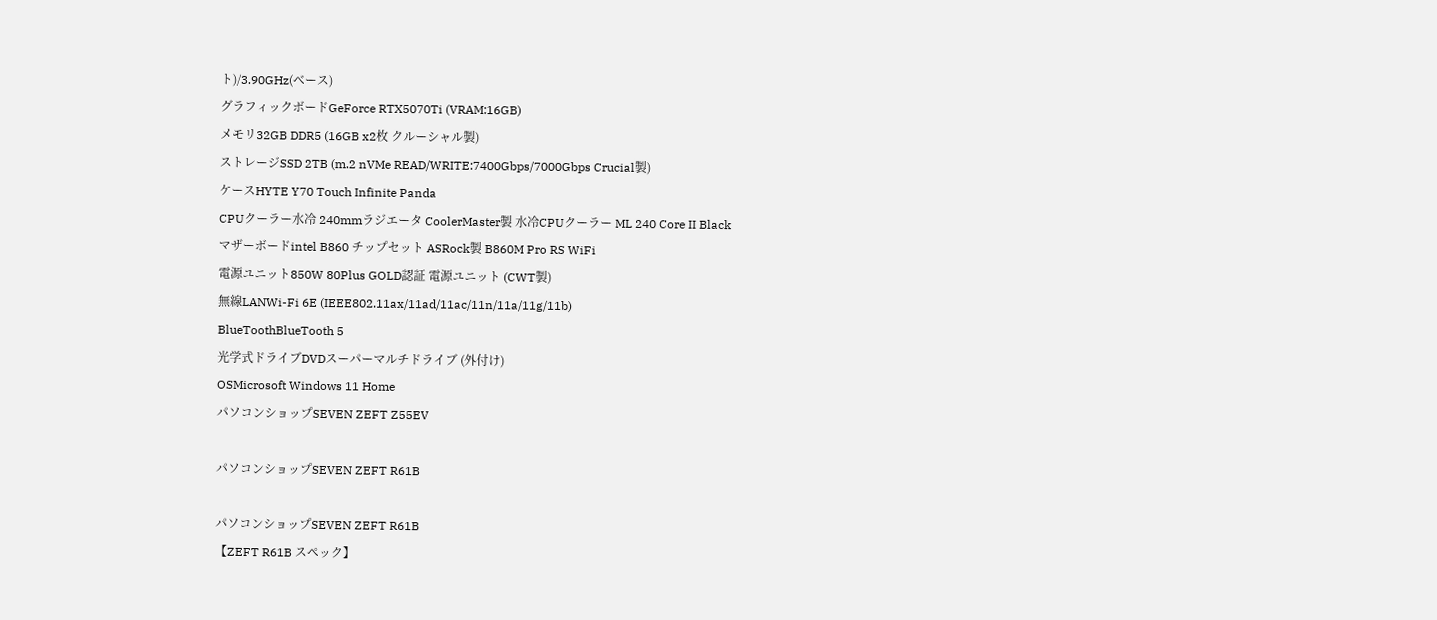ト)/3.90GHz(ベース)
グラフィックボードGeForce RTX5070Ti (VRAM:16GB)
メモリ32GB DDR5 (16GB x2枚 クルーシャル製)
ストレージSSD 2TB (m.2 nVMe READ/WRITE:7400Gbps/7000Gbps Crucial製)
ケースHYTE Y70 Touch Infinite Panda
CPUクーラー水冷 240mmラジエータ CoolerMaster製 水冷CPUクーラー ML 240 Core II Black
マザーボードintel B860 チップセット ASRock製 B860M Pro RS WiFi
電源ユニット850W 80Plus GOLD認証 電源ユニット (CWT製)
無線LANWi-Fi 6E (IEEE802.11ax/11ad/11ac/11n/11a/11g/11b)
BlueToothBlueTooth 5
光学式ドライブDVDスーパーマルチドライブ (外付け)
OSMicrosoft Windows 11 Home
パソコンショップSEVEN ZEFT Z55EV

パソコンショップSEVEN ZEFT R61B

パソコンショップSEVEN ZEFT R61B
【ZEFT R61B スペック】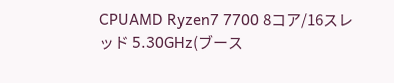CPUAMD Ryzen7 7700 8コア/16スレッド 5.30GHz(ブース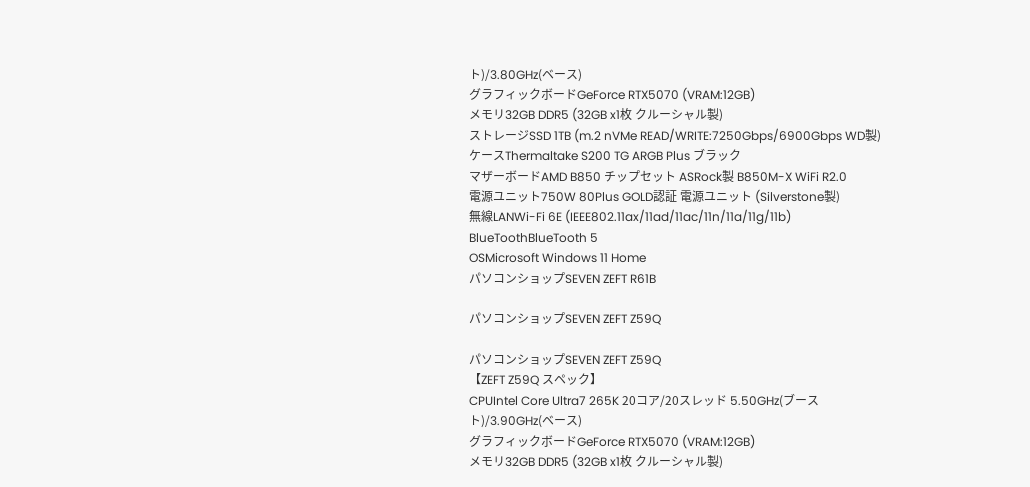ト)/3.80GHz(ベース)
グラフィックボードGeForce RTX5070 (VRAM:12GB)
メモリ32GB DDR5 (32GB x1枚 クルーシャル製)
ストレージSSD 1TB (m.2 nVMe READ/WRITE:7250Gbps/6900Gbps WD製)
ケースThermaltake S200 TG ARGB Plus ブラック
マザーボードAMD B850 チップセット ASRock製 B850M-X WiFi R2.0
電源ユニット750W 80Plus GOLD認証 電源ユニット (Silverstone製)
無線LANWi-Fi 6E (IEEE802.11ax/11ad/11ac/11n/11a/11g/11b)
BlueToothBlueTooth 5
OSMicrosoft Windows 11 Home
パソコンショップSEVEN ZEFT R61B

パソコンショップSEVEN ZEFT Z59Q

パソコンショップSEVEN ZEFT Z59Q
【ZEFT Z59Q スペック】
CPUIntel Core Ultra7 265K 20コア/20スレッド 5.50GHz(ブースト)/3.90GHz(ベース)
グラフィックボードGeForce RTX5070 (VRAM:12GB)
メモリ32GB DDR5 (32GB x1枚 クルーシャル製)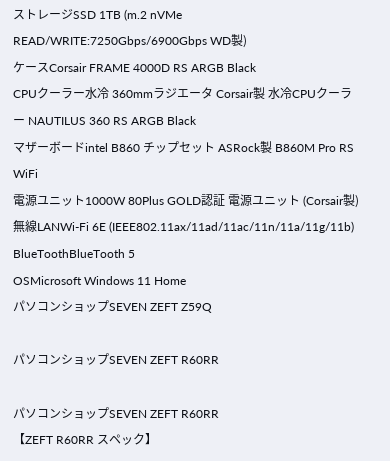ストレージSSD 1TB (m.2 nVMe READ/WRITE:7250Gbps/6900Gbps WD製)
ケースCorsair FRAME 4000D RS ARGB Black
CPUクーラー水冷 360mmラジエータ Corsair製 水冷CPUクーラー NAUTILUS 360 RS ARGB Black
マザーボードintel B860 チップセット ASRock製 B860M Pro RS WiFi
電源ユニット1000W 80Plus GOLD認証 電源ユニット (Corsair製)
無線LANWi-Fi 6E (IEEE802.11ax/11ad/11ac/11n/11a/11g/11b)
BlueToothBlueTooth 5
OSMicrosoft Windows 11 Home
パソコンショップSEVEN ZEFT Z59Q

パソコンショップSEVEN ZEFT R60RR

パソコンショップSEVEN ZEFT R60RR
【ZEFT R60RR スペック】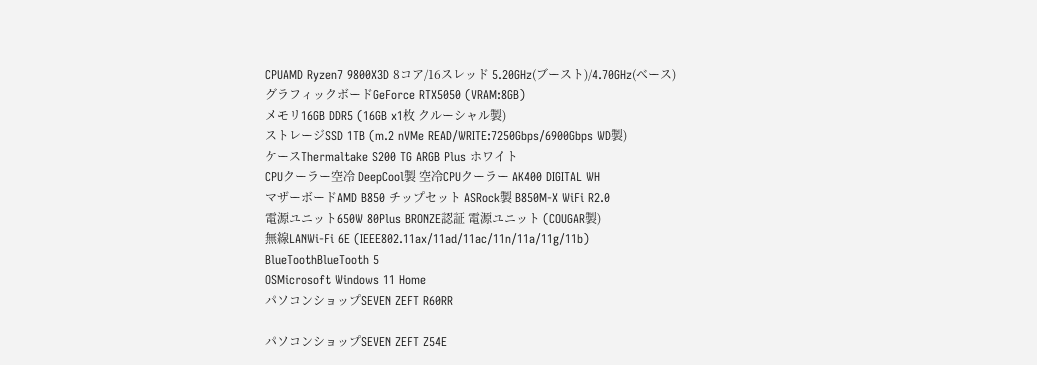CPUAMD Ryzen7 9800X3D 8コア/16スレッド 5.20GHz(ブースト)/4.70GHz(ベース)
グラフィックボードGeForce RTX5050 (VRAM:8GB)
メモリ16GB DDR5 (16GB x1枚 クルーシャル製)
ストレージSSD 1TB (m.2 nVMe READ/WRITE:7250Gbps/6900Gbps WD製)
ケースThermaltake S200 TG ARGB Plus ホワイト
CPUクーラー空冷 DeepCool製 空冷CPUクーラー AK400 DIGITAL WH
マザーボードAMD B850 チップセット ASRock製 B850M-X WiFi R2.0
電源ユニット650W 80Plus BRONZE認証 電源ユニット (COUGAR製)
無線LANWi-Fi 6E (IEEE802.11ax/11ad/11ac/11n/11a/11g/11b)
BlueToothBlueTooth 5
OSMicrosoft Windows 11 Home
パソコンショップSEVEN ZEFT R60RR

パソコンショップSEVEN ZEFT Z54E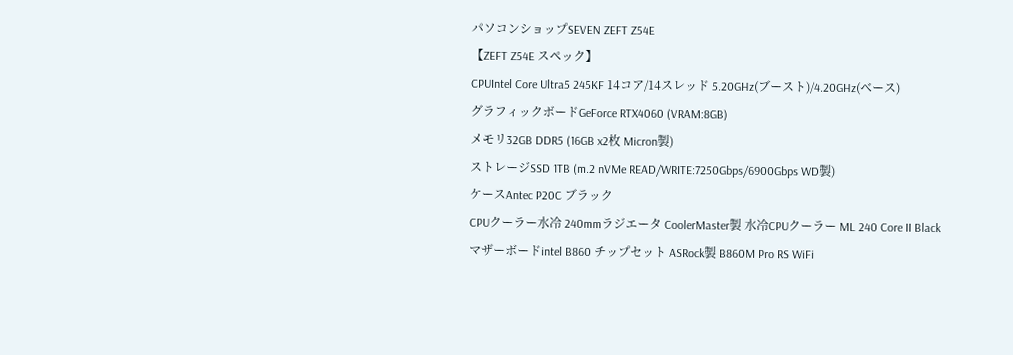パソコンショップSEVEN ZEFT Z54E
【ZEFT Z54E スペック】
CPUIntel Core Ultra5 245KF 14コア/14スレッド 5.20GHz(ブースト)/4.20GHz(ベース)
グラフィックボードGeForce RTX4060 (VRAM:8GB)
メモリ32GB DDR5 (16GB x2枚 Micron製)
ストレージSSD 1TB (m.2 nVMe READ/WRITE:7250Gbps/6900Gbps WD製)
ケースAntec P20C ブラック
CPUクーラー水冷 240mmラジエータ CoolerMaster製 水冷CPUクーラー ML 240 Core II Black
マザーボードintel B860 チップセット ASRock製 B860M Pro RS WiFi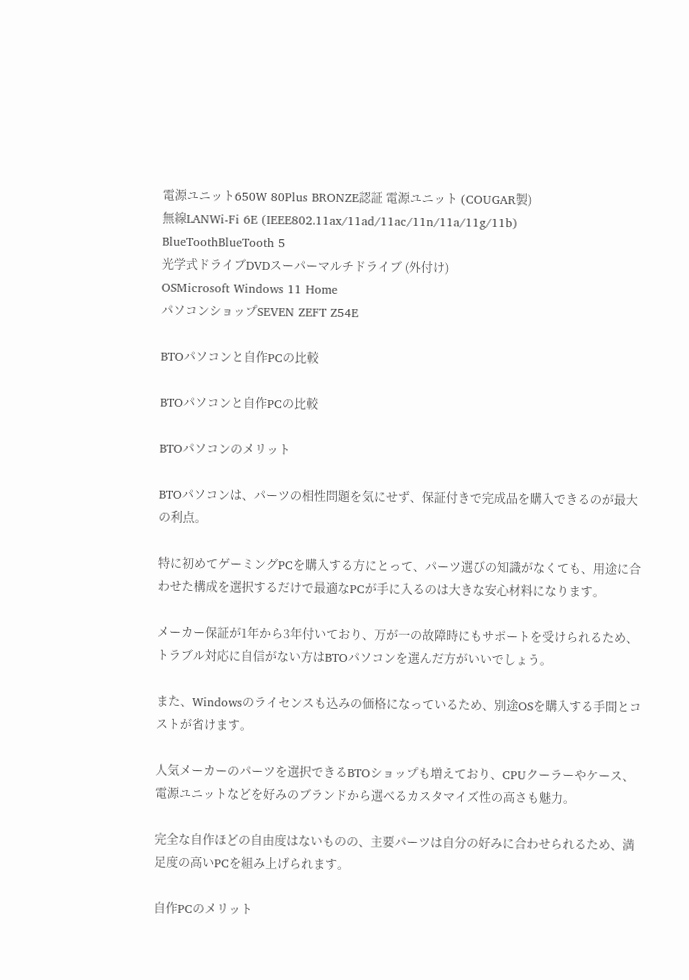電源ユニット650W 80Plus BRONZE認証 電源ユニット (COUGAR製)
無線LANWi-Fi 6E (IEEE802.11ax/11ad/11ac/11n/11a/11g/11b)
BlueToothBlueTooth 5
光学式ドライブDVDスーパーマルチドライブ (外付け)
OSMicrosoft Windows 11 Home
パソコンショップSEVEN ZEFT Z54E

BTOパソコンと自作PCの比較

BTOパソコンと自作PCの比較

BTOパソコンのメリット

BTOパソコンは、パーツの相性問題を気にせず、保証付きで完成品を購入できるのが最大の利点。

特に初めてゲーミングPCを購入する方にとって、パーツ選びの知識がなくても、用途に合わせた構成を選択するだけで最適なPCが手に入るのは大きな安心材料になります。

メーカー保証が1年から3年付いており、万が一の故障時にもサポートを受けられるため、トラブル対応に自信がない方はBTOパソコンを選んだ方がいいでしょう。

また、Windowsのライセンスも込みの価格になっているため、別途OSを購入する手間とコストが省けます。

人気メーカーのパーツを選択できるBTOショップも増えており、CPUクーラーやケース、電源ユニットなどを好みのブランドから選べるカスタマイズ性の高さも魅力。

完全な自作ほどの自由度はないものの、主要パーツは自分の好みに合わせられるため、満足度の高いPCを組み上げられます。

自作PCのメリット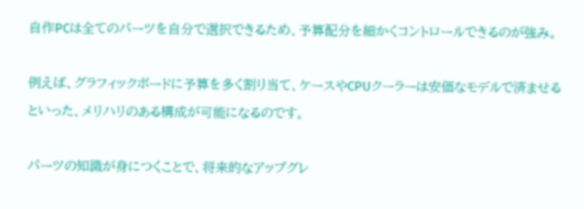自作PCは全てのパーツを自分で選択できるため、予算配分を細かくコントロールできるのが強み。

例えば、グラフィックボードに予算を多く割り当て、ケースやCPUクーラーは安価なモデルで済ませるといった、メリハリのある構成が可能になるのです。

パーツの知識が身につくことで、将来的なアップグレ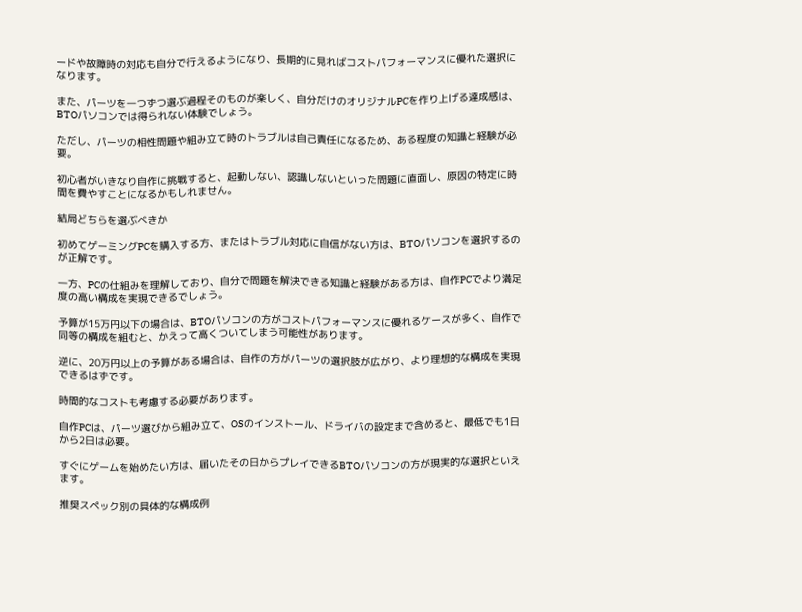ードや故障時の対応も自分で行えるようになり、長期的に見ればコストパフォーマンスに優れた選択になります。

また、パーツを一つずつ選ぶ過程そのものが楽しく、自分だけのオリジナルPCを作り上げる達成感は、BTOパソコンでは得られない体験でしょう。

ただし、パーツの相性問題や組み立て時のトラブルは自己責任になるため、ある程度の知識と経験が必要。

初心者がいきなり自作に挑戦すると、起動しない、認識しないといった問題に直面し、原因の特定に時間を費やすことになるかもしれません。

結局どちらを選ぶべきか

初めてゲーミングPCを購入する方、またはトラブル対応に自信がない方は、BTOパソコンを選択するのが正解です。

一方、PCの仕組みを理解しており、自分で問題を解決できる知識と経験がある方は、自作PCでより満足度の高い構成を実現できるでしょう。

予算が15万円以下の場合は、BTOパソコンの方がコストパフォーマンスに優れるケースが多く、自作で同等の構成を組むと、かえって高くついてしまう可能性があります。

逆に、20万円以上の予算がある場合は、自作の方がパーツの選択肢が広がり、より理想的な構成を実現できるはずです。

時間的なコストも考慮する必要があります。

自作PCは、パーツ選びから組み立て、OSのインストール、ドライバの設定まで含めると、最低でも1日から2日は必要。

すぐにゲームを始めたい方は、届いたその日からプレイできるBTOパソコンの方が現実的な選択といえます。

推奨スペック別の具体的な構成例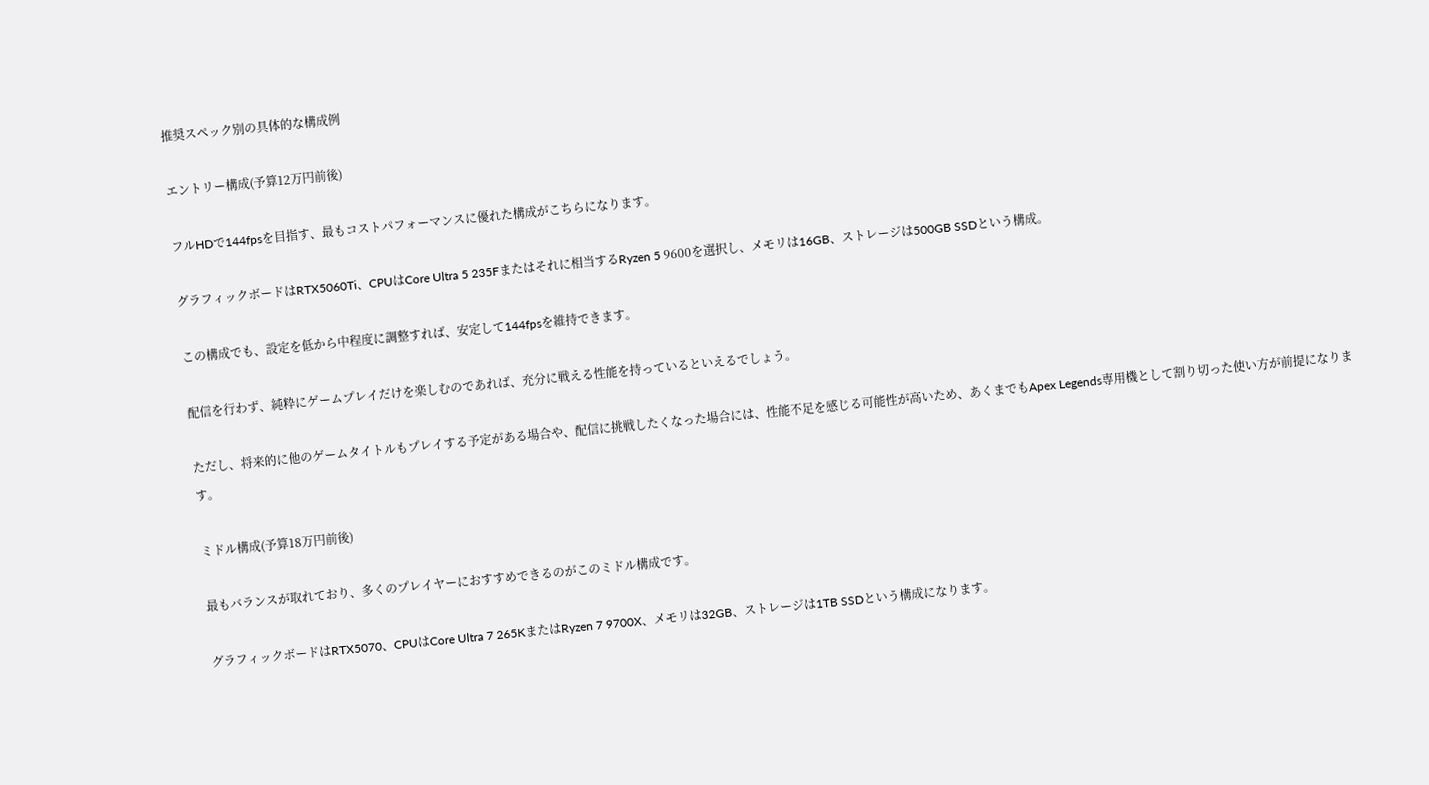推奨スペック別の具体的な構成例

エントリー構成(予算12万円前後)

フルHDで144fpsを目指す、最もコストパフォーマンスに優れた構成がこちらになります。

グラフィックボードはRTX5060Ti、CPUはCore Ultra 5 235Fまたはそれに相当するRyzen 5 9600を選択し、メモリは16GB、ストレージは500GB SSDという構成。

この構成でも、設定を低から中程度に調整すれば、安定して144fpsを維持できます。

配信を行わず、純粋にゲームプレイだけを楽しむのであれば、充分に戦える性能を持っているといえるでしょう。

ただし、将来的に他のゲームタイトルもプレイする予定がある場合や、配信に挑戦したくなった場合には、性能不足を感じる可能性が高いため、あくまでもApex Legends専用機として割り切った使い方が前提になります。

ミドル構成(予算18万円前後)

最もバランスが取れており、多くのプレイヤーにおすすめできるのがこのミドル構成です。

グラフィックボードはRTX5070、CPUはCore Ultra 7 265KまたはRyzen 7 9700X、メモリは32GB、ストレージは1TB SSDという構成になります。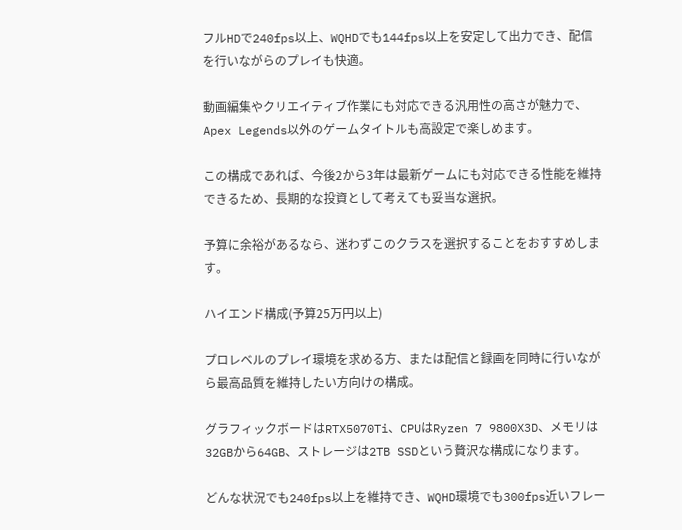フルHDで240fps以上、WQHDでも144fps以上を安定して出力でき、配信を行いながらのプレイも快適。

動画編集やクリエイティブ作業にも対応できる汎用性の高さが魅力で、Apex Legends以外のゲームタイトルも高設定で楽しめます。

この構成であれば、今後2から3年は最新ゲームにも対応できる性能を維持できるため、長期的な投資として考えても妥当な選択。

予算に余裕があるなら、迷わずこのクラスを選択することをおすすめします。

ハイエンド構成(予算25万円以上)

プロレベルのプレイ環境を求める方、または配信と録画を同時に行いながら最高品質を維持したい方向けの構成。

グラフィックボードはRTX5070Ti、CPUはRyzen 7 9800X3D、メモリは32GBから64GB、ストレージは2TB SSDという贅沢な構成になります。

どんな状況でも240fps以上を維持でき、WQHD環境でも300fps近いフレー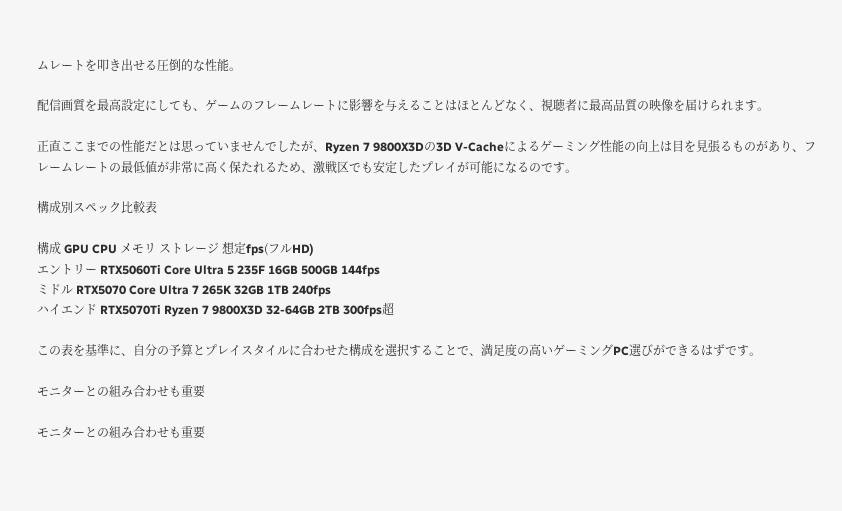ムレートを叩き出せる圧倒的な性能。

配信画質を最高設定にしても、ゲームのフレームレートに影響を与えることはほとんどなく、視聴者に最高品質の映像を届けられます。

正直ここまでの性能だとは思っていませんでしたが、Ryzen 7 9800X3Dの3D V-Cacheによるゲーミング性能の向上は目を見張るものがあり、フレームレートの最低値が非常に高く保たれるため、激戦区でも安定したプレイが可能になるのです。

構成別スペック比較表

構成 GPU CPU メモリ ストレージ 想定fps(フルHD)
エントリー RTX5060Ti Core Ultra 5 235F 16GB 500GB 144fps
ミドル RTX5070 Core Ultra 7 265K 32GB 1TB 240fps
ハイエンド RTX5070Ti Ryzen 7 9800X3D 32-64GB 2TB 300fps超

この表を基準に、自分の予算とプレイスタイルに合わせた構成を選択することで、満足度の高いゲーミングPC選びができるはずです。

モニターとの組み合わせも重要

モニターとの組み合わせも重要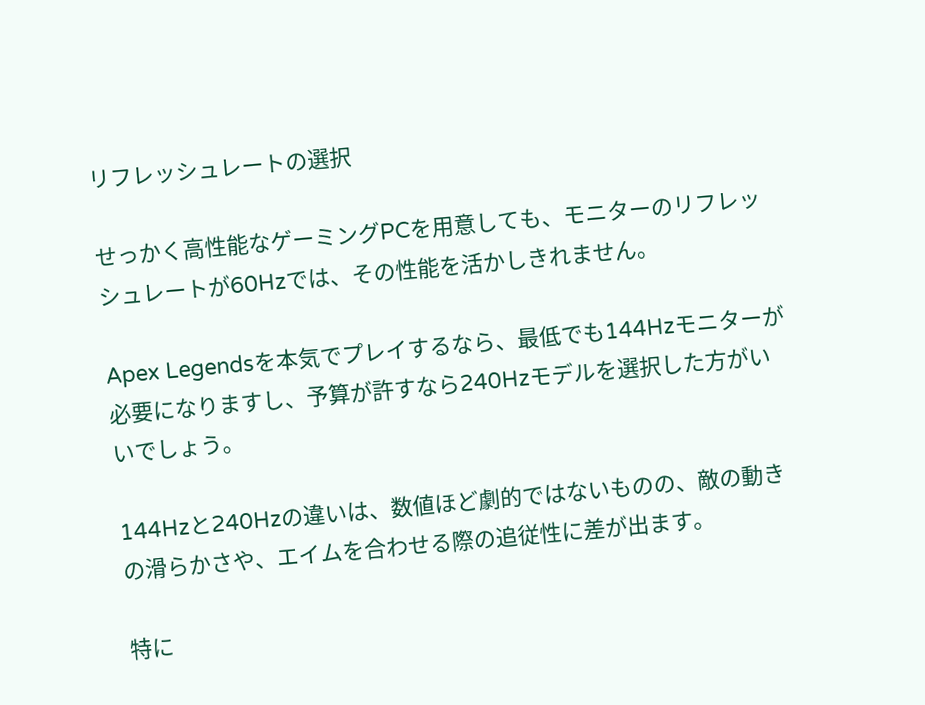リフレッシュレートの選択

せっかく高性能なゲーミングPCを用意しても、モニターのリフレッシュレートが60Hzでは、その性能を活かしきれません。

Apex Legendsを本気でプレイするなら、最低でも144Hzモニターが必要になりますし、予算が許すなら240Hzモデルを選択した方がいいでしょう。

144Hzと240Hzの違いは、数値ほど劇的ではないものの、敵の動きの滑らかさや、エイムを合わせる際の追従性に差が出ます。

特に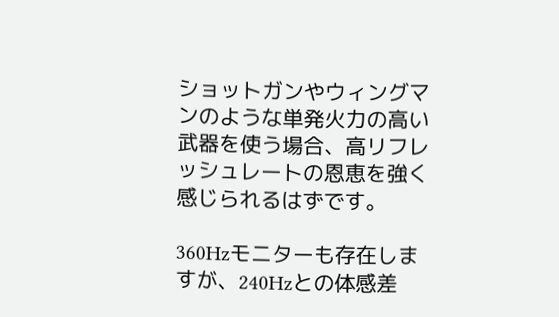ショットガンやウィングマンのような単発火力の高い武器を使う場合、高リフレッシュレートの恩恵を強く感じられるはずです。

360Hzモニターも存在しますが、240Hzとの体感差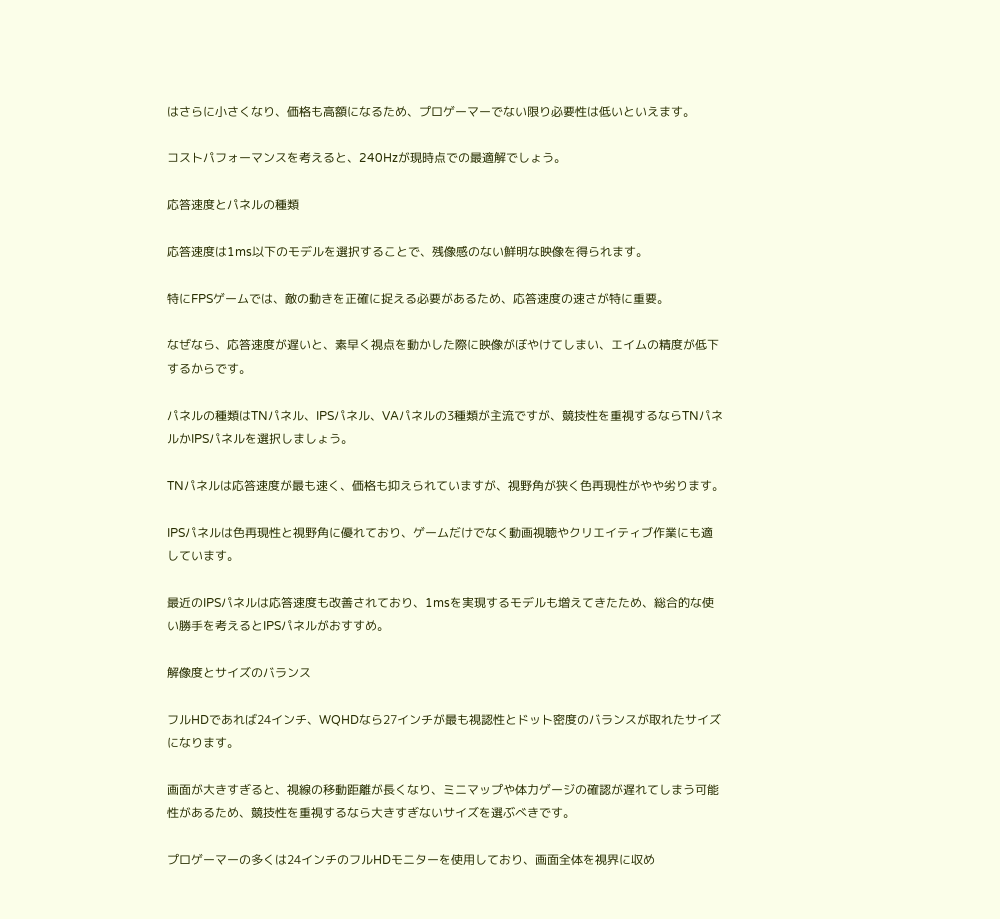はさらに小さくなり、価格も高額になるため、プロゲーマーでない限り必要性は低いといえます。

コストパフォーマンスを考えると、240Hzが現時点での最適解でしょう。

応答速度とパネルの種類

応答速度は1ms以下のモデルを選択することで、残像感のない鮮明な映像を得られます。

特にFPSゲームでは、敵の動きを正確に捉える必要があるため、応答速度の速さが特に重要。

なぜなら、応答速度が遅いと、素早く視点を動かした際に映像がぼやけてしまい、エイムの精度が低下するからです。

パネルの種類はTNパネル、IPSパネル、VAパネルの3種類が主流ですが、競技性を重視するならTNパネルかIPSパネルを選択しましょう。

TNパネルは応答速度が最も速く、価格も抑えられていますが、視野角が狭く色再現性がやや劣ります。

IPSパネルは色再現性と視野角に優れており、ゲームだけでなく動画視聴やクリエイティブ作業にも適しています。

最近のIPSパネルは応答速度も改善されており、1msを実現するモデルも増えてきたため、総合的な使い勝手を考えるとIPSパネルがおすすめ。

解像度とサイズのバランス

フルHDであれば24インチ、WQHDなら27インチが最も視認性とドット密度のバランスが取れたサイズになります。

画面が大きすぎると、視線の移動距離が長くなり、ミニマップや体力ゲージの確認が遅れてしまう可能性があるため、競技性を重視するなら大きすぎないサイズを選ぶべきです。

プロゲーマーの多くは24インチのフルHDモニターを使用しており、画面全体を視界に収め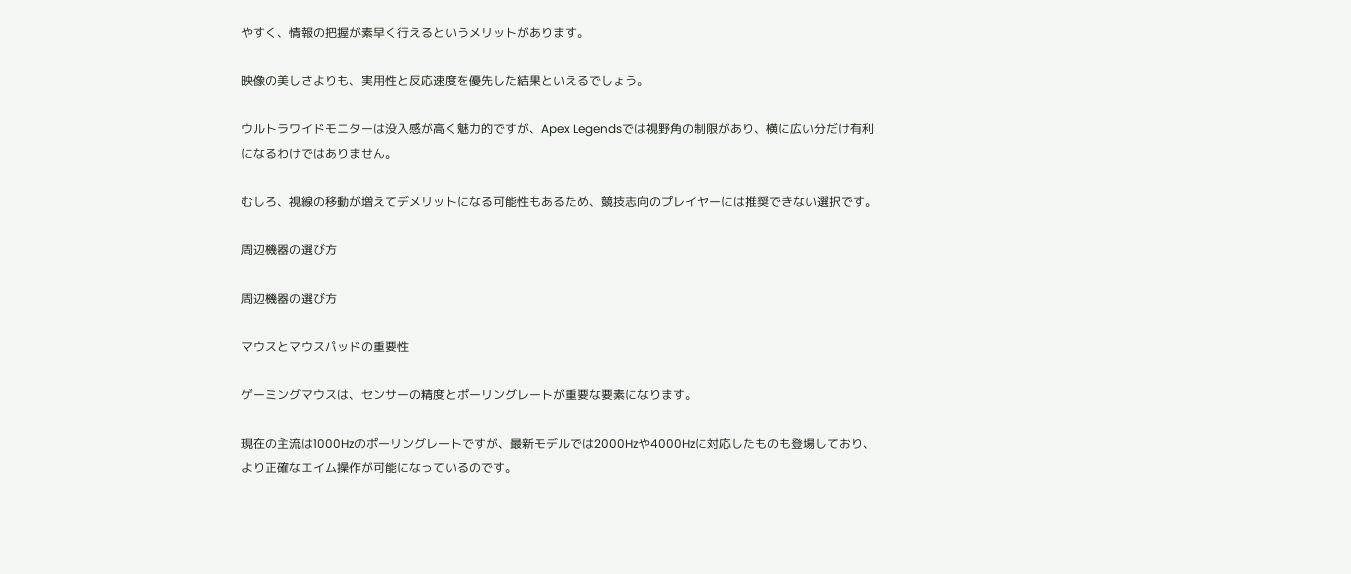やすく、情報の把握が素早く行えるというメリットがあります。

映像の美しさよりも、実用性と反応速度を優先した結果といえるでしょう。

ウルトラワイドモニターは没入感が高く魅力的ですが、Apex Legendsでは視野角の制限があり、横に広い分だけ有利になるわけではありません。

むしろ、視線の移動が増えてデメリットになる可能性もあるため、競技志向のプレイヤーには推奨できない選択です。

周辺機器の選び方

周辺機器の選び方

マウスとマウスパッドの重要性

ゲーミングマウスは、センサーの精度とポーリングレートが重要な要素になります。

現在の主流は1000Hzのポーリングレートですが、最新モデルでは2000Hzや4000Hzに対応したものも登場しており、より正確なエイム操作が可能になっているのです。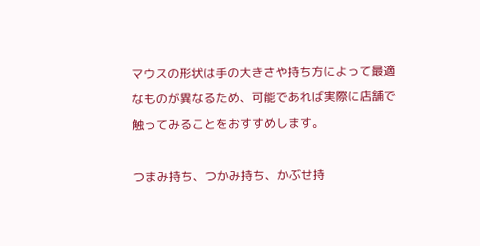マウスの形状は手の大きさや持ち方によって最適なものが異なるため、可能であれば実際に店舗で触ってみることをおすすめします。

つまみ持ち、つかみ持ち、かぶせ持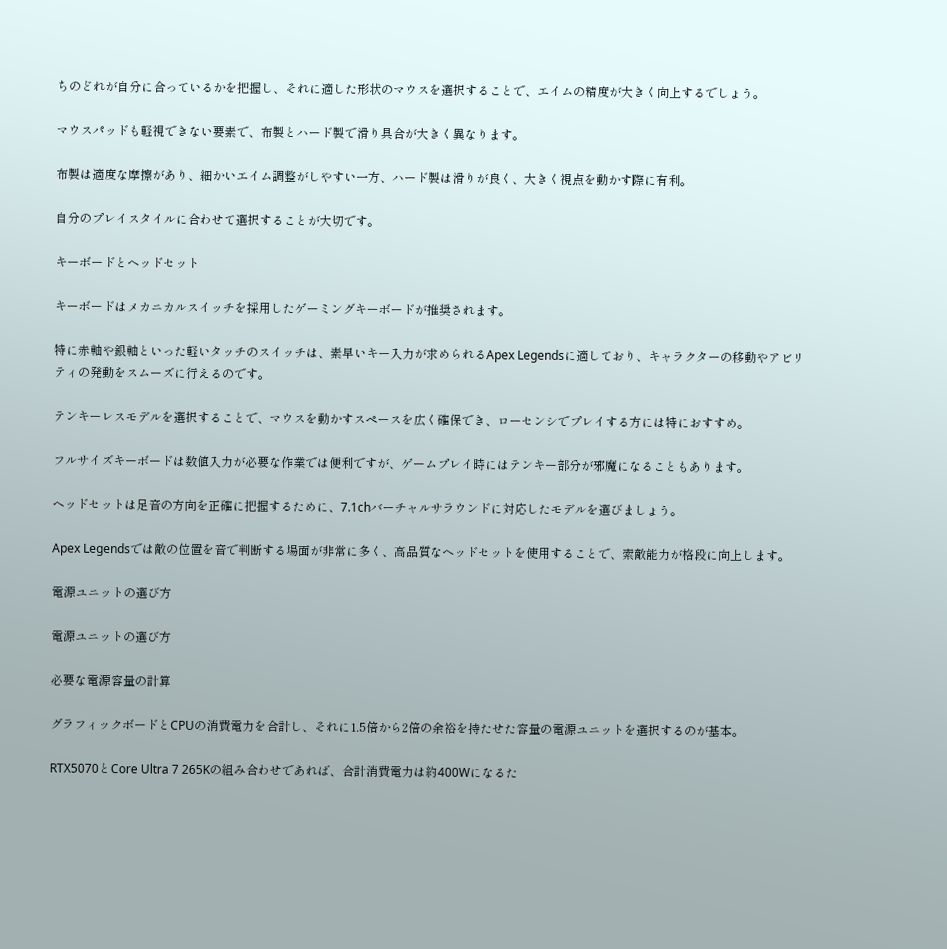ちのどれが自分に合っているかを把握し、それに適した形状のマウスを選択することで、エイムの精度が大きく向上するでしょう。

マウスパッドも軽視できない要素で、布製とハード製で滑り具合が大きく異なります。

布製は適度な摩擦があり、細かいエイム調整がしやすい一方、ハード製は滑りが良く、大きく視点を動かす際に有利。

自分のプレイスタイルに合わせて選択することが大切です。

キーボードとヘッドセット

キーボードはメカニカルスイッチを採用したゲーミングキーボードが推奨されます。

特に赤軸や銀軸といった軽いタッチのスイッチは、素早いキー入力が求められるApex Legendsに適しており、キャラクターの移動やアビリティの発動をスムーズに行えるのです。

テンキーレスモデルを選択することで、マウスを動かすスペースを広く確保でき、ローセンシでプレイする方には特におすすめ。

フルサイズキーボードは数値入力が必要な作業では便利ですが、ゲームプレイ時にはテンキー部分が邪魔になることもあります。

ヘッドセットは足音の方向を正確に把握するために、7.1chバーチャルサラウンドに対応したモデルを選びましょう。

Apex Legendsでは敵の位置を音で判断する場面が非常に多く、高品質なヘッドセットを使用することで、索敵能力が格段に向上します。

電源ユニットの選び方

電源ユニットの選び方

必要な電源容量の計算

グラフィックボードとCPUの消費電力を合計し、それに1.5倍から2倍の余裕を持たせた容量の電源ユニットを選択するのが基本。

RTX5070とCore Ultra 7 265Kの組み合わせであれば、合計消費電力は約400Wになるた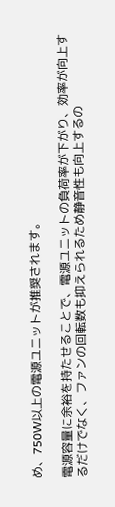め、750W以上の電源ユニットが推奨されます。

電源容量に余裕を持たせることで、電源ユニットの負荷率が下がり、効率が向上するだけでなく、ファンの回転数も抑えられるため静音性も向上するの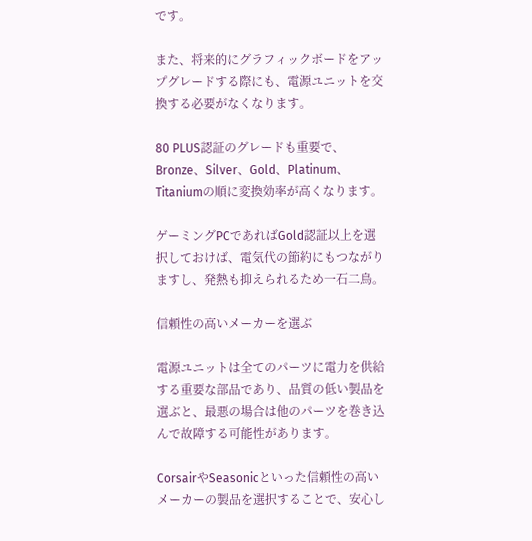です。

また、将来的にグラフィックボードをアップグレードする際にも、電源ユニットを交換する必要がなくなります。

80 PLUS認証のグレードも重要で、Bronze、Silver、Gold、Platinum、Titaniumの順に変換効率が高くなります。

ゲーミングPCであればGold認証以上を選択しておけば、電気代の節約にもつながりますし、発熱も抑えられるため一石二鳥。

信頼性の高いメーカーを選ぶ

電源ユニットは全てのパーツに電力を供給する重要な部品であり、品質の低い製品を選ぶと、最悪の場合は他のパーツを巻き込んで故障する可能性があります。

CorsairやSeasonicといった信頼性の高いメーカーの製品を選択することで、安心し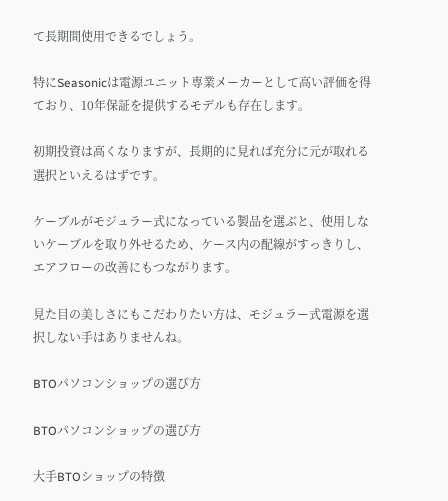て長期間使用できるでしょう。

特にSeasonicは電源ユニット専業メーカーとして高い評価を得ており、10年保証を提供するモデルも存在します。

初期投資は高くなりますが、長期的に見れば充分に元が取れる選択といえるはずです。

ケーブルがモジュラー式になっている製品を選ぶと、使用しないケーブルを取り外せるため、ケース内の配線がすっきりし、エアフローの改善にもつながります。

見た目の美しさにもこだわりたい方は、モジュラー式電源を選択しない手はありませんね。

BTOパソコンショップの選び方

BTOパソコンショップの選び方

大手BTOショップの特徴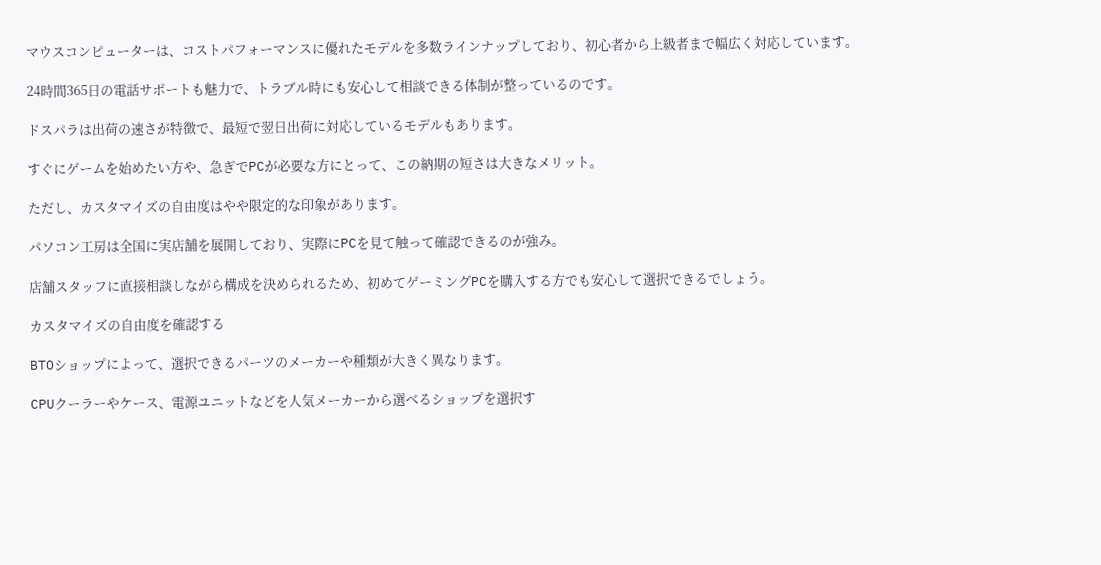マウスコンピューターは、コストパフォーマンスに優れたモデルを多数ラインナップしており、初心者から上級者まで幅広く対応しています。

24時間365日の電話サポートも魅力で、トラブル時にも安心して相談できる体制が整っているのです。

ドスパラは出荷の速さが特徴で、最短で翌日出荷に対応しているモデルもあります。

すぐにゲームを始めたい方や、急ぎでPCが必要な方にとって、この納期の短さは大きなメリット。

ただし、カスタマイズの自由度はやや限定的な印象があります。

パソコン工房は全国に実店舗を展開しており、実際にPCを見て触って確認できるのが強み。

店舗スタッフに直接相談しながら構成を決められるため、初めてゲーミングPCを購入する方でも安心して選択できるでしょう。

カスタマイズの自由度を確認する

BTOショップによって、選択できるパーツのメーカーや種類が大きく異なります。

CPUクーラーやケース、電源ユニットなどを人気メーカーから選べるショップを選択す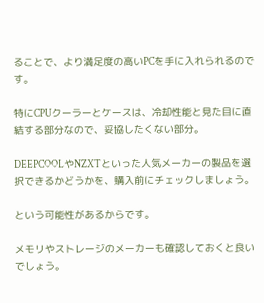ることで、より満足度の高いPCを手に入れられるのです。

特にCPUクーラーとケースは、冷却性能と見た目に直結する部分なので、妥協したくない部分。

DEEPCOOLやNZXTといった人気メーカーの製品を選択できるかどうかを、購入前にチェックしましょう。

という可能性があるからです。

メモリやストレージのメーカーも確認しておくと良いでしょう。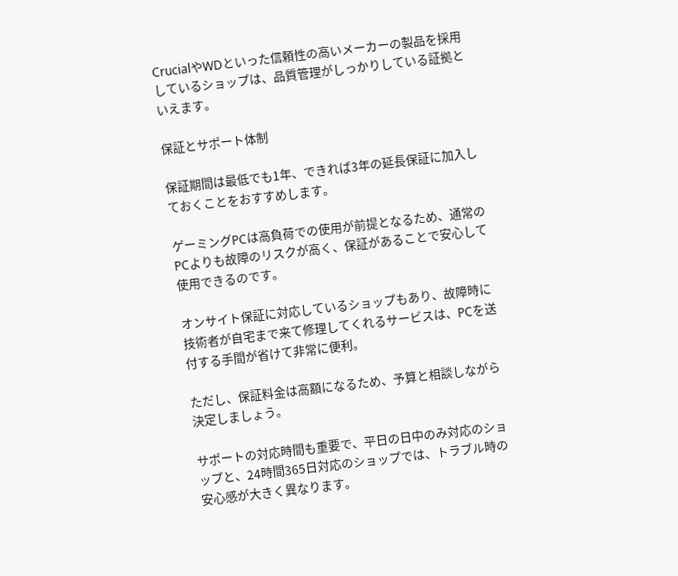CrucialやWDといった信頼性の高いメーカーの製品を採用しているショップは、品質管理がしっかりしている証拠といえます。

保証とサポート体制

保証期間は最低でも1年、できれば3年の延長保証に加入しておくことをおすすめします。

ゲーミングPCは高負荷での使用が前提となるため、通常のPCよりも故障のリスクが高く、保証があることで安心して使用できるのです。

オンサイト保証に対応しているショップもあり、故障時に技術者が自宅まで来て修理してくれるサービスは、PCを送付する手間が省けて非常に便利。

ただし、保証料金は高額になるため、予算と相談しながら決定しましょう。

サポートの対応時間も重要で、平日の日中のみ対応のショップと、24時間365日対応のショップでは、トラブル時の安心感が大きく異なります。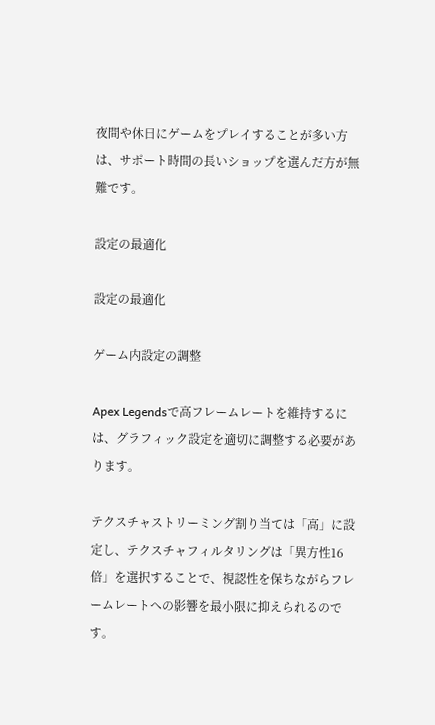夜間や休日にゲームをプレイすることが多い方は、サポート時間の長いショップを選んだ方が無難です。

設定の最適化

設定の最適化

ゲーム内設定の調整

Apex Legendsで高フレームレートを維持するには、グラフィック設定を適切に調整する必要があります。

テクスチャストリーミング割り当ては「高」に設定し、テクスチャフィルタリングは「異方性16倍」を選択することで、視認性を保ちながらフレームレートへの影響を最小限に抑えられるのです。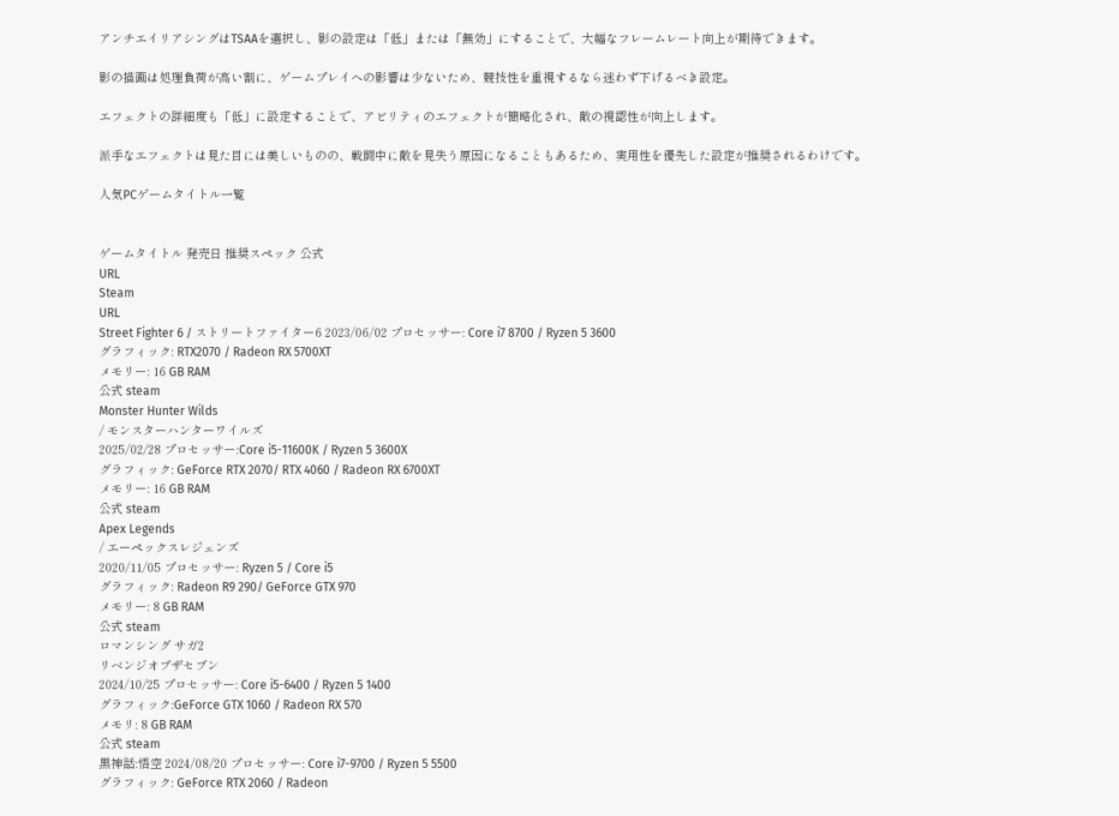アンチエイリアシングはTSAAを選択し、影の設定は「低」または「無効」にすることで、大幅なフレームレート向上が期待できます。

影の描画は処理負荷が高い割に、ゲームプレイへの影響は少ないため、競技性を重視するなら迷わず下げるべき設定。

エフェクトの詳細度も「低」に設定することで、アビリティのエフェクトが簡略化され、敵の視認性が向上します。

派手なエフェクトは見た目には美しいものの、戦闘中に敵を見失う原因になることもあるため、実用性を優先した設定が推奨されるわけです。

人気PCゲームタイトル一覧


ゲームタイトル 発売日 推奨スペック 公式
URL
Steam
URL
Street Fighter 6 / ストリートファイター6 2023/06/02 プロセッサー: Core i7 8700 / Ryzen 5 3600
グラフィック: RTX2070 / Radeon RX 5700XT
メモリー: 16 GB RAM
公式 steam
Monster Hunter Wilds
/ モンスターハンターワイルズ
2025/02/28 プロセッサー:Core i5-11600K / Ryzen 5 3600X
グラフィック: GeForce RTX 2070/ RTX 4060 / Radeon RX 6700XT
メモリー: 16 GB RAM
公式 steam
Apex Legends
/ エーペックスレジェンズ
2020/11/05 プロセッサー: Ryzen 5 / Core i5
グラフィック: Radeon R9 290/ GeForce GTX 970
メモリー: 8 GB RAM
公式 steam
ロマンシング サガ2
リベンジオブザセブン
2024/10/25 プロセッサー: Core i5-6400 / Ryzen 5 1400
グラフィック:GeForce GTX 1060 / Radeon RX 570
メモリ: 8 GB RAM
公式 steam
黒神話:悟空 2024/08/20 プロセッサー: Core i7-9700 / Ryzen 5 5500
グラフィック: GeForce RTX 2060 / Radeon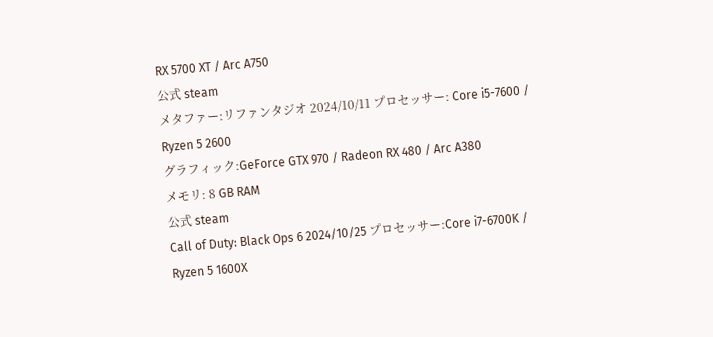RX 5700 XT / Arc A750
公式 steam
メタファー:リファンタジオ 2024/10/11 プロセッサー: Core i5-7600 / Ryzen 5 2600
グラフィック:GeForce GTX 970 / Radeon RX 480 / Arc A380
メモリ: 8 GB RAM
公式 steam
Call of Duty: Black Ops 6 2024/10/25 プロセッサー:Core i7-6700K / Ryzen 5 1600X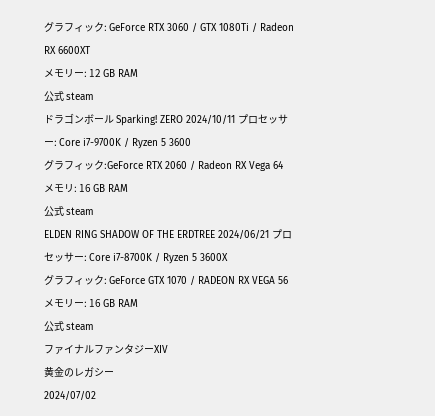グラフィック: GeForce RTX 3060 / GTX 1080Ti / Radeon RX 6600XT
メモリー: 12 GB RAM
公式 steam
ドラゴンボール Sparking! ZERO 2024/10/11 プロセッサー: Core i7-9700K / Ryzen 5 3600
グラフィック:GeForce RTX 2060 / Radeon RX Vega 64
メモリ: 16 GB RAM
公式 steam
ELDEN RING SHADOW OF THE ERDTREE 2024/06/21 プロセッサー: Core i7-8700K / Ryzen 5 3600X
グラフィック: GeForce GTX 1070 / RADEON RX VEGA 56
メモリー: 16 GB RAM
公式 steam
ファイナルファンタジーXIV
黄金のレガシー
2024/07/02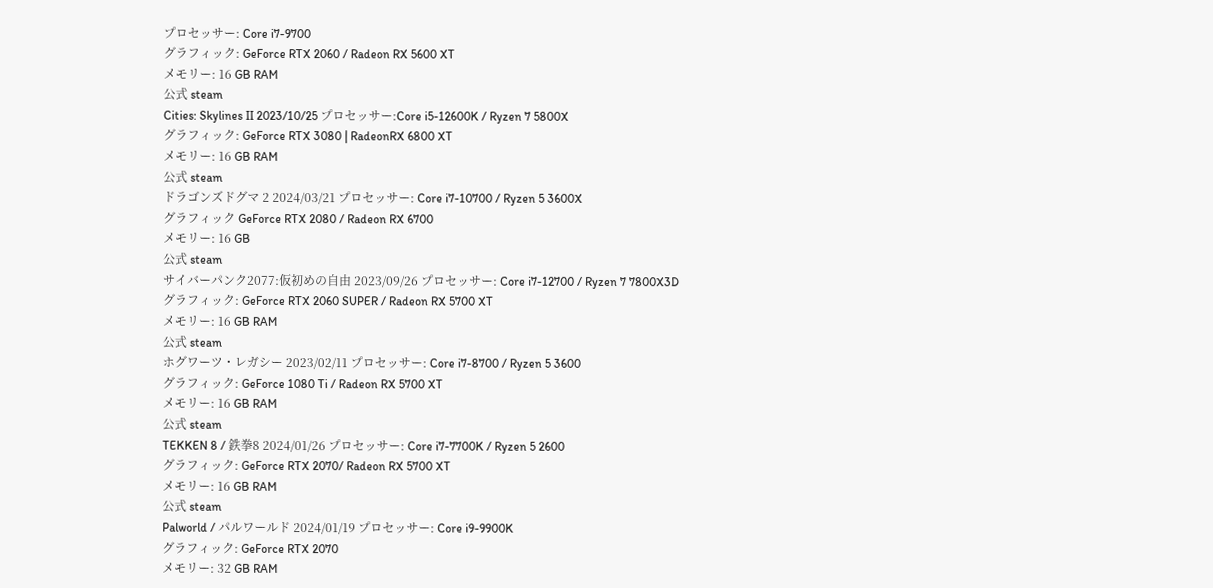プロセッサー: Core i7-9700
グラフィック: GeForce RTX 2060 / Radeon RX 5600 XT
メモリー: 16 GB RAM
公式 steam
Cities: Skylines II 2023/10/25 プロセッサー:Core i5-12600K / Ryzen 7 5800X
グラフィック: GeForce RTX 3080 | RadeonRX 6800 XT
メモリー: 16 GB RAM
公式 steam
ドラゴンズドグマ 2 2024/03/21 プロセッサー: Core i7-10700 / Ryzen 5 3600X
グラフィック GeForce RTX 2080 / Radeon RX 6700
メモリー: 16 GB
公式 steam
サイバーパンク2077:仮初めの自由 2023/09/26 プロセッサー: Core i7-12700 / Ryzen 7 7800X3D
グラフィック: GeForce RTX 2060 SUPER / Radeon RX 5700 XT
メモリー: 16 GB RAM
公式 steam
ホグワーツ・レガシー 2023/02/11 プロセッサー: Core i7-8700 / Ryzen 5 3600
グラフィック: GeForce 1080 Ti / Radeon RX 5700 XT
メモリー: 16 GB RAM
公式 steam
TEKKEN 8 / 鉄拳8 2024/01/26 プロセッサー: Core i7-7700K / Ryzen 5 2600
グラフィック: GeForce RTX 2070/ Radeon RX 5700 XT
メモリー: 16 GB RAM
公式 steam
Palworld / パルワールド 2024/01/19 プロセッサー: Core i9-9900K
グラフィック: GeForce RTX 2070
メモリー: 32 GB RAM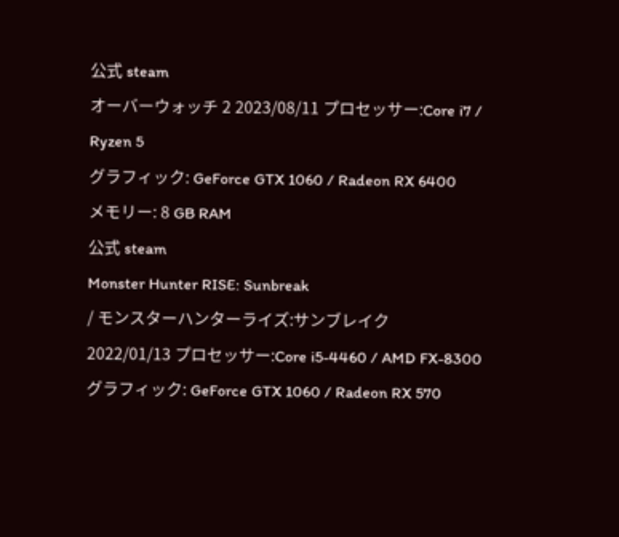公式 steam
オーバーウォッチ 2 2023/08/11 プロセッサー:Core i7 / Ryzen 5
グラフィック: GeForce GTX 1060 / Radeon RX 6400
メモリー: 8 GB RAM
公式 steam
Monster Hunter RISE: Sunbreak
/ モンスターハンターライズ:サンブレイク
2022/01/13 プロセッサー:Core i5-4460 / AMD FX-8300
グラフィック: GeForce GTX 1060 / Radeon RX 570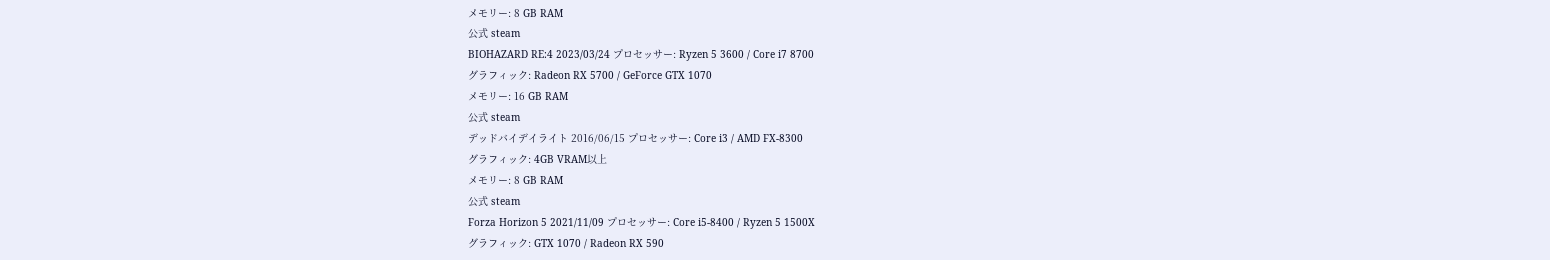メモリー: 8 GB RAM
公式 steam
BIOHAZARD RE:4 2023/03/24 プロセッサー: Ryzen 5 3600 / Core i7 8700
グラフィック: Radeon RX 5700 / GeForce GTX 1070
メモリー: 16 GB RAM
公式 steam
デッドバイデイライト 2016/06/15 プロセッサー: Core i3 / AMD FX-8300
グラフィック: 4GB VRAM以上
メモリー: 8 GB RAM
公式 steam
Forza Horizon 5 2021/11/09 プロセッサー: Core i5-8400 / Ryzen 5 1500X
グラフィック: GTX 1070 / Radeon RX 590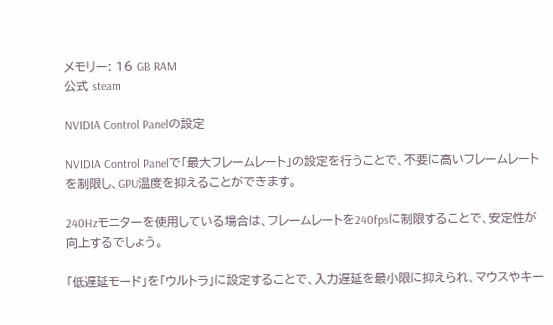メモリー: 16 GB RAM
公式 steam

NVIDIA Control Panelの設定

NVIDIA Control Panelで「最大フレームレート」の設定を行うことで、不要に高いフレームレートを制限し、GPU温度を抑えることができます。

240Hzモニターを使用している場合は、フレームレートを240fpsに制限することで、安定性が向上するでしょう。

「低遅延モード」を「ウルトラ」に設定することで、入力遅延を最小限に抑えられ、マウスやキー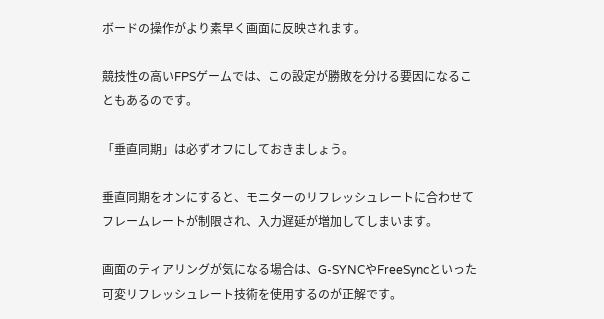ボードの操作がより素早く画面に反映されます。

競技性の高いFPSゲームでは、この設定が勝敗を分ける要因になることもあるのです。

「垂直同期」は必ずオフにしておきましょう。

垂直同期をオンにすると、モニターのリフレッシュレートに合わせてフレームレートが制限され、入力遅延が増加してしまいます。

画面のティアリングが気になる場合は、G-SYNCやFreeSyncといった可変リフレッシュレート技術を使用するのが正解です。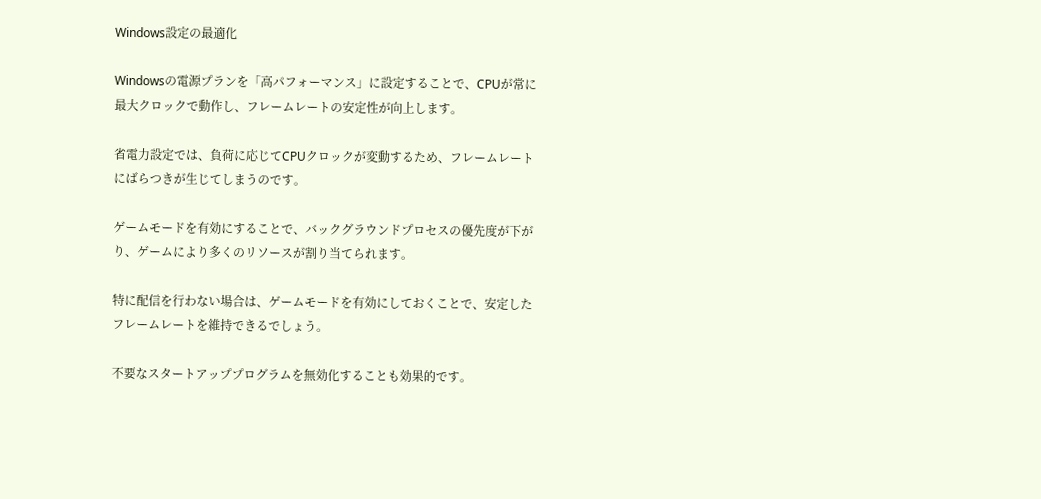Windows設定の最適化

Windowsの電源プランを「高パフォーマンス」に設定することで、CPUが常に最大クロックで動作し、フレームレートの安定性が向上します。

省電力設定では、負荷に応じてCPUクロックが変動するため、フレームレートにばらつきが生じてしまうのです。

ゲームモードを有効にすることで、バックグラウンドプロセスの優先度が下がり、ゲームにより多くのリソースが割り当てられます。

特に配信を行わない場合は、ゲームモードを有効にしておくことで、安定したフレームレートを維持できるでしょう。

不要なスタートアッププログラムを無効化することも効果的です。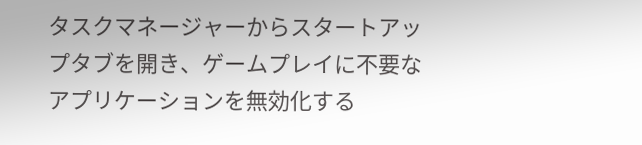タスクマネージャーからスタートアップタブを開き、ゲームプレイに不要なアプリケーションを無効化する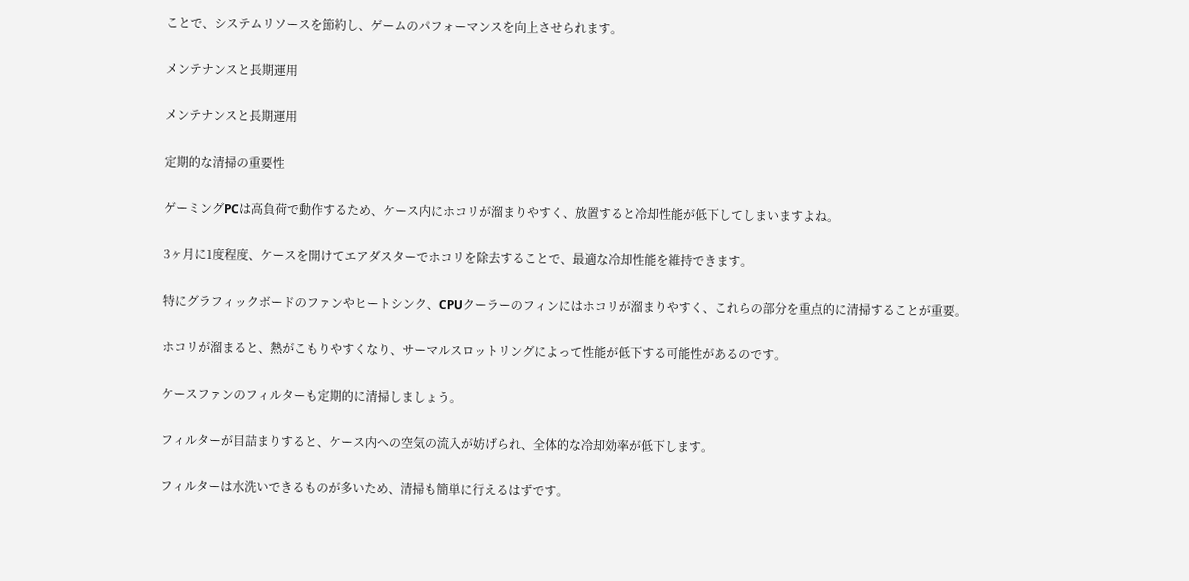ことで、システムリソースを節約し、ゲームのパフォーマンスを向上させられます。

メンテナンスと長期運用

メンテナンスと長期運用

定期的な清掃の重要性

ゲーミングPCは高負荷で動作するため、ケース内にホコリが溜まりやすく、放置すると冷却性能が低下してしまいますよね。

3ヶ月に1度程度、ケースを開けてエアダスターでホコリを除去することで、最適な冷却性能を維持できます。

特にグラフィックボードのファンやヒートシンク、CPUクーラーのフィンにはホコリが溜まりやすく、これらの部分を重点的に清掃することが重要。

ホコリが溜まると、熱がこもりやすくなり、サーマルスロットリングによって性能が低下する可能性があるのです。

ケースファンのフィルターも定期的に清掃しましょう。

フィルターが目詰まりすると、ケース内への空気の流入が妨げられ、全体的な冷却効率が低下します。

フィルターは水洗いできるものが多いため、清掃も簡単に行えるはずです。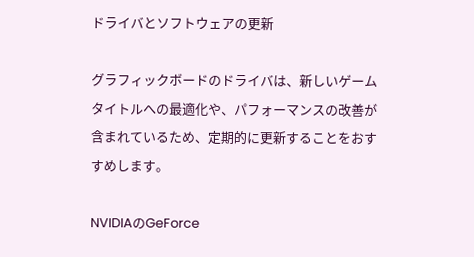ドライバとソフトウェアの更新

グラフィックボードのドライバは、新しいゲームタイトルへの最適化や、パフォーマンスの改善が含まれているため、定期的に更新することをおすすめします。

NVIDIAのGeForce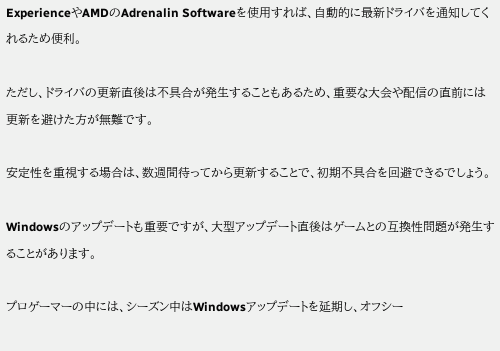ExperienceやAMDのAdrenalin Softwareを使用すれば、自動的に最新ドライバを通知してくれるため便利。

ただし、ドライバの更新直後は不具合が発生することもあるため、重要な大会や配信の直前には更新を避けた方が無難です。

安定性を重視する場合は、数週間待ってから更新することで、初期不具合を回避できるでしょう。

Windowsのアップデートも重要ですが、大型アップデート直後はゲームとの互換性問題が発生することがあります。

プロゲーマーの中には、シーズン中はWindowsアップデートを延期し、オフシー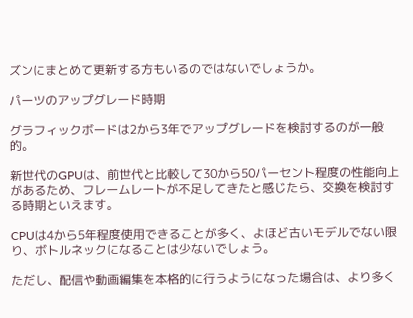ズンにまとめて更新する方もいるのではないでしょうか。

パーツのアップグレード時期

グラフィックボードは2から3年でアップグレードを検討するのが一般的。

新世代のGPUは、前世代と比較して30から50パーセント程度の性能向上があるため、フレームレートが不足してきたと感じたら、交換を検討する時期といえます。

CPUは4から5年程度使用できることが多く、よほど古いモデルでない限り、ボトルネックになることは少ないでしょう。

ただし、配信や動画編集を本格的に行うようになった場合は、より多く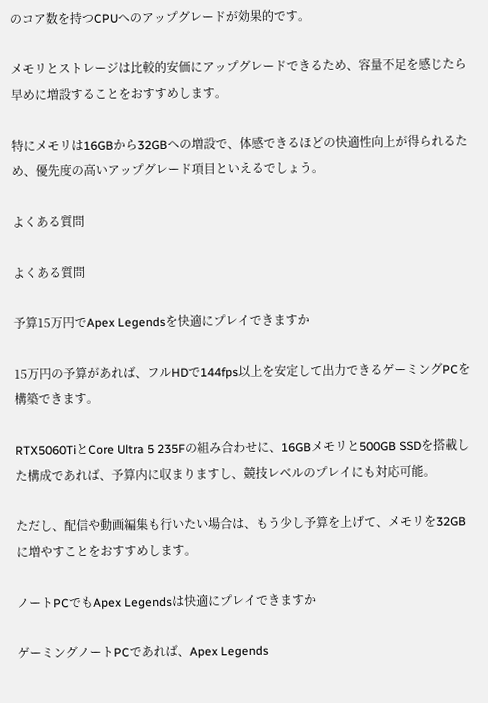のコア数を持つCPUへのアップグレードが効果的です。

メモリとストレージは比較的安価にアップグレードできるため、容量不足を感じたら早めに増設することをおすすめします。

特にメモリは16GBから32GBへの増設で、体感できるほどの快適性向上が得られるため、優先度の高いアップグレード項目といえるでしょう。

よくある質問

よくある質問

予算15万円でApex Legendsを快適にプレイできますか

15万円の予算があれば、フルHDで144fps以上を安定して出力できるゲーミングPCを構築できます。

RTX5060TiとCore Ultra 5 235Fの組み合わせに、16GBメモリと500GB SSDを搭載した構成であれば、予算内に収まりますし、競技レベルのプレイにも対応可能。

ただし、配信や動画編集も行いたい場合は、もう少し予算を上げて、メモリを32GBに増やすことをおすすめします。

ノートPCでもApex Legendsは快適にプレイできますか

ゲーミングノートPCであれば、Apex Legends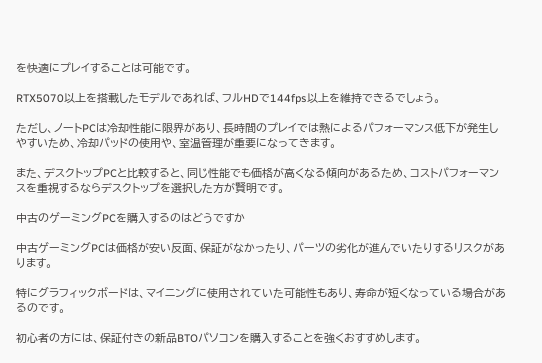を快適にプレイすることは可能です。

RTX5070以上を搭載したモデルであれば、フルHDで144fps以上を維持できるでしょう。

ただし、ノートPCは冷却性能に限界があり、長時間のプレイでは熱によるパフォーマンス低下が発生しやすいため、冷却パッドの使用や、室温管理が重要になってきます。

また、デスクトップPCと比較すると、同じ性能でも価格が高くなる傾向があるため、コストパフォーマンスを重視するならデスクトップを選択した方が賢明です。

中古のゲーミングPCを購入するのはどうですか

中古ゲーミングPCは価格が安い反面、保証がなかったり、パーツの劣化が進んでいたりするリスクがあります。

特にグラフィックボードは、マイニングに使用されていた可能性もあり、寿命が短くなっている場合があるのです。

初心者の方には、保証付きの新品BTOパソコンを購入することを強くおすすめします。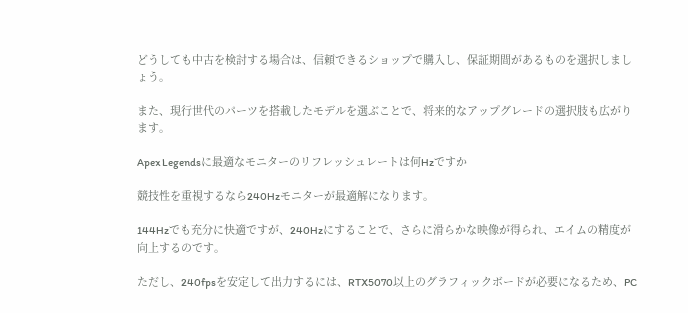どうしても中古を検討する場合は、信頼できるショップで購入し、保証期間があるものを選択しましょう。

また、現行世代のパーツを搭載したモデルを選ぶことで、将来的なアップグレードの選択肢も広がります。

Apex Legendsに最適なモニターのリフレッシュレートは何Hzですか

競技性を重視するなら240Hzモニターが最適解になります。

144Hzでも充分に快適ですが、240Hzにすることで、さらに滑らかな映像が得られ、エイムの精度が向上するのです。

ただし、240fpsを安定して出力するには、RTX5070以上のグラフィックボードが必要になるため、PC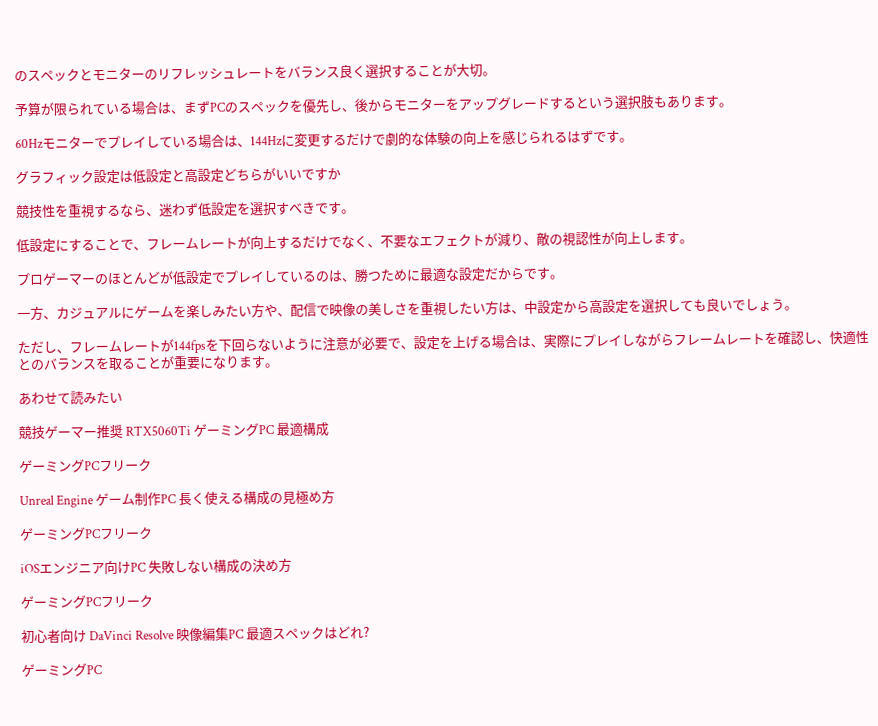のスペックとモニターのリフレッシュレートをバランス良く選択することが大切。

予算が限られている場合は、まずPCのスペックを優先し、後からモニターをアップグレードするという選択肢もあります。

60Hzモニターでプレイしている場合は、144Hzに変更するだけで劇的な体験の向上を感じられるはずです。

グラフィック設定は低設定と高設定どちらがいいですか

競技性を重視するなら、迷わず低設定を選択すべきです。

低設定にすることで、フレームレートが向上するだけでなく、不要なエフェクトが減り、敵の視認性が向上します。

プロゲーマーのほとんどが低設定でプレイしているのは、勝つために最適な設定だからです。

一方、カジュアルにゲームを楽しみたい方や、配信で映像の美しさを重視したい方は、中設定から高設定を選択しても良いでしょう。

ただし、フレームレートが144fpsを下回らないように注意が必要で、設定を上げる場合は、実際にプレイしながらフレームレートを確認し、快適性とのバランスを取ることが重要になります。

あわせて読みたい

競技ゲーマー推奨 RTX5060Ti ゲーミングPC 最適構成

ゲーミングPCフリーク

Unreal Engine ゲーム制作PC 長く使える構成の見極め方

ゲーミングPCフリーク

iOSエンジニア向けPC 失敗しない構成の決め方

ゲーミングPCフリーク

初心者向け DaVinci Resolve 映像編集PC 最適スペックはどれ?

ゲーミングPC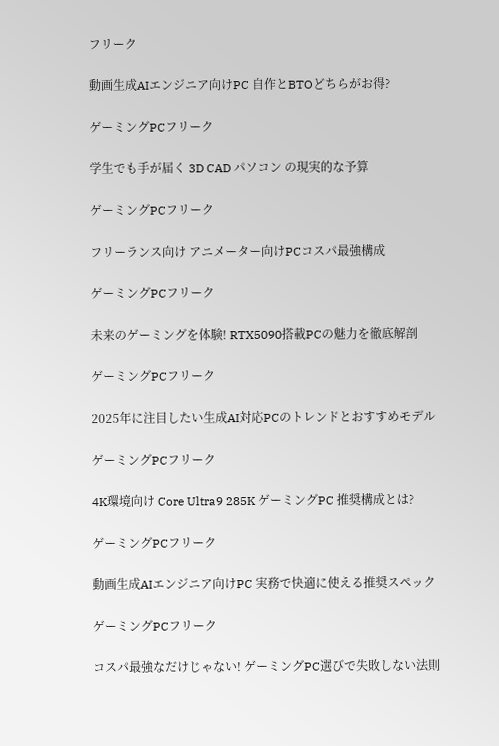フリーク

動画生成AIエンジニア向けPC 自作とBTOどちらがお得?

ゲーミングPCフリーク

学生でも手が届く 3D CAD パソコン の現実的な予算

ゲーミングPCフリーク

フリーランス向け アニメーター向けPCコスパ最強構成

ゲーミングPCフリーク

未来のゲーミングを体験! RTX5090搭載PCの魅力を徹底解剖

ゲーミングPCフリーク

2025年に注目したい生成AI対応PCのトレンドとおすすめモデル

ゲーミングPCフリーク

4K環境向け Core Ultra9 285K ゲーミングPC 推奨構成とは?

ゲーミングPCフリーク

動画生成AIエンジニア向けPC 実務で快適に使える推奨スペック

ゲーミングPCフリーク

コスパ最強なだけじゃない! ゲーミングPC選びで失敗しない法則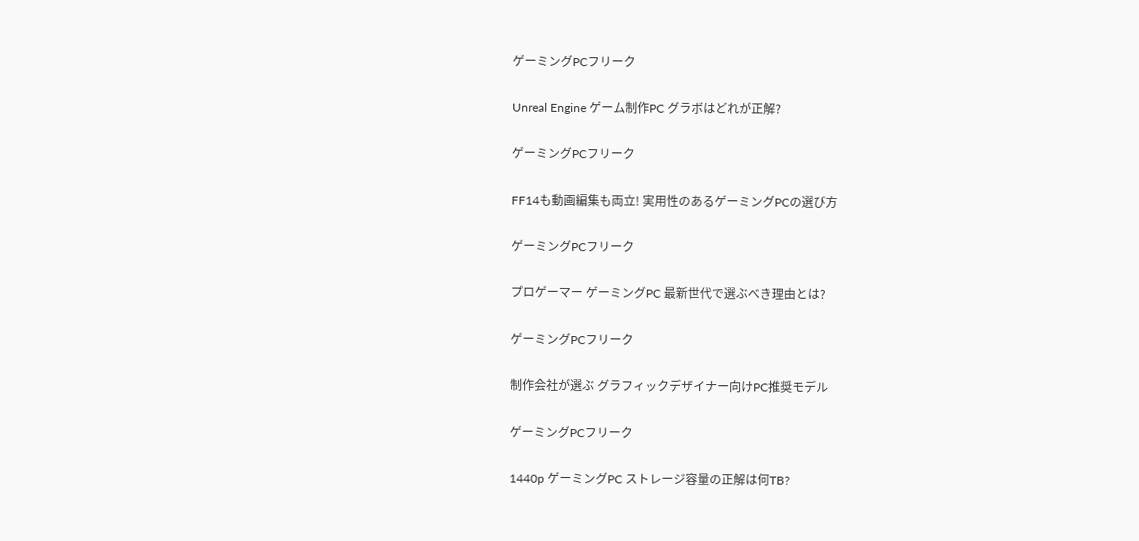ゲーミングPCフリーク

Unreal Engine ゲーム制作PC グラボはどれが正解?

ゲーミングPCフリーク

FF14も動画編集も両立! 実用性のあるゲーミングPCの選び方

ゲーミングPCフリーク

プロゲーマー ゲーミングPC 最新世代で選ぶべき理由とは?

ゲーミングPCフリーク

制作会社が選ぶ グラフィックデザイナー向けPC推奨モデル

ゲーミングPCフリーク

1440p ゲーミングPC ストレージ容量の正解は何TB?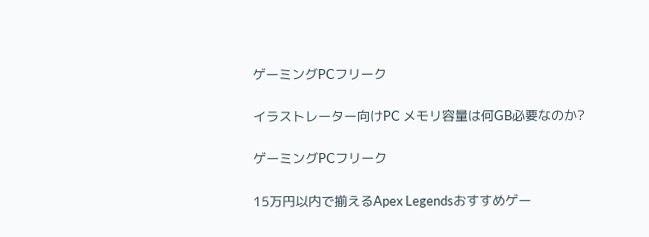ゲーミングPCフリーク

イラストレーター向けPC メモリ容量は何GB必要なのか?

ゲーミングPCフリーク

15万円以内で揃えるApex Legendsおすすめゲー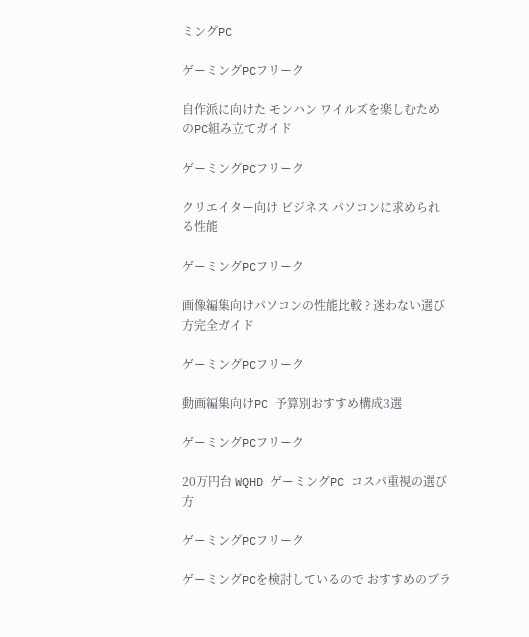ミングPC

ゲーミングPCフリーク

自作派に向けた モンハン ワイルズを楽しむためのPC組み立てガイド

ゲーミングPCフリーク

クリエイター向け ビジネス パソコンに求められる性能

ゲーミングPCフリーク

画像編集向けパソコンの性能比較 ? 迷わない選び方完全ガイド

ゲーミングPCフリーク

動画編集向けPC 予算別おすすめ構成3選

ゲーミングPCフリーク

20万円台 WQHD ゲーミングPC コスパ重視の選び方

ゲーミングPCフリーク

ゲーミングPCを検討しているので おすすめのブラ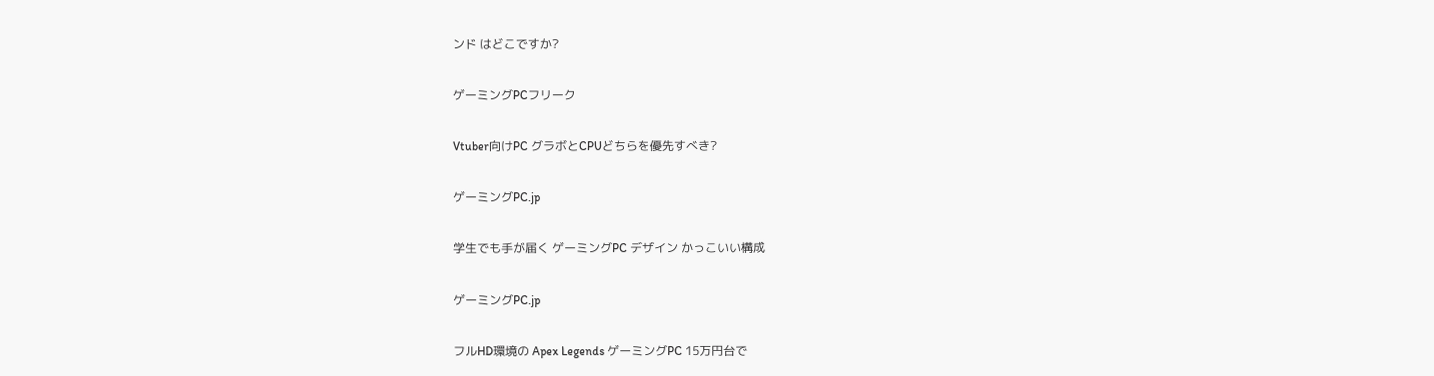ンド はどこですか?

ゲーミングPCフリーク

Vtuber向けPC グラボとCPUどちらを優先すべき?

ゲーミングPC.jp

学生でも手が届く ゲーミングPC デザイン かっこいい構成

ゲーミングPC.jp

フルHD環境の Apex Legends ゲーミングPC 15万円台で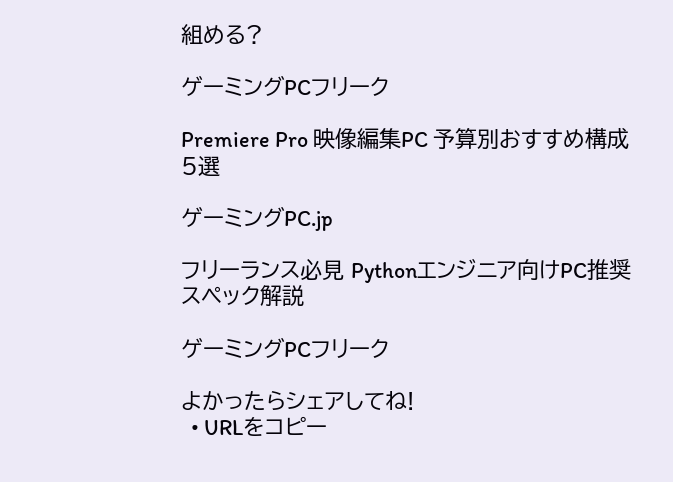組める?

ゲーミングPCフリーク

Premiere Pro 映像編集PC 予算別おすすめ構成5選

ゲーミングPC.jp

フリーランス必見 Pythonエンジニア向けPC推奨スペック解説

ゲーミングPCフリーク

よかったらシェアしてね!
  • URLをコピー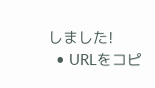しました!
  • URLをコピ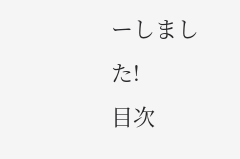ーしました!
目次